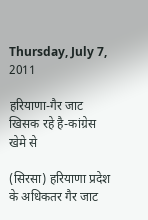Thursday, July 7, 2011

हरियाणा-गैर जाट खिसक रहे है-कांग्रेस खेमे से

(सिरसा) हरियाणा प्रदेश के अधिकतर गैर जाट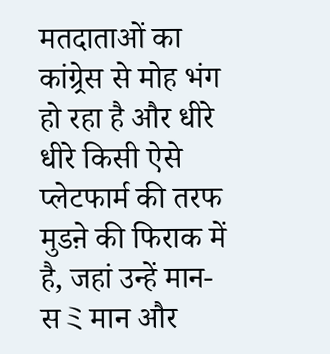मतदाताओं का कांग्र्रेस से मोह भंग हो रहा है और धीरे धीरे किसी ऐसे प्लेटफार्म की तरफ मुडऩे की फिराक में है, जहां उन्हें मान-सミमान और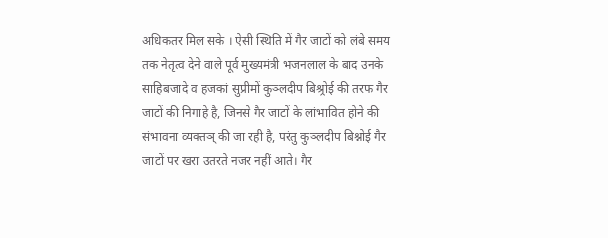अधिकतर मिल सके । ऐसी स्थिति में गैर जाटों को लंबे समय तक नेतृत्व देने वाले पूर्व मुख्यमंत्री भजनलाल के बाद उनके साहिबजादे व हजकां सुप्रीमों कुञ्लदीप बिश्र्रोई की तरफ गैर जाटों की निगाहे है, जिनसे गैर जाटों के लांभावित होने की संभावना व्यक्तञ् की जा रही है, परंतु कुञ्लदीप बिश्नोई गैर जाटों पर खरा उतरते नजर नहीं आते। गैर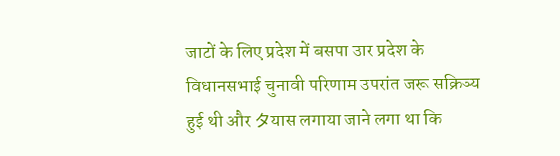जाटों के लिए प्रदेश में बसपा उार प्रदेश के विधानसभाई चुनावी परिणाम उपरांत जरू सक्रिञ्य हुई थी और タयास लगाया जाने लगा था कि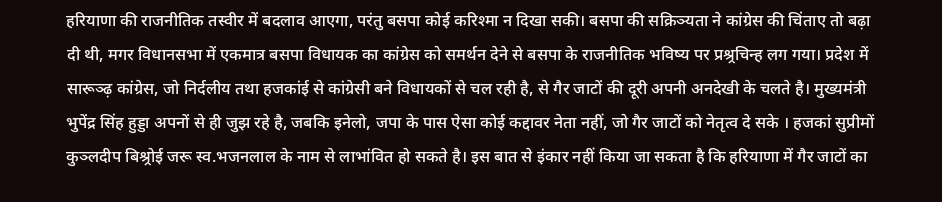हरियाणा की राजनीतिक तस्वीर में बदलाव आएगा, परंतु बसपा कोई करिश्मा न दिखा सकी। बसपा की सक्रिञ्यता ने कांग्रेस की चिंताए तो बढ़ा दी थी, मगर विधानसभा में एकमात्र बसपा विधायक का कांग्रेस को समर्थन देने से बसपा के राजनीतिक भविष्य पर प्रश्र्रचिन्ह लग गया। प्रदेश में सारूञ्ढ़ कांग्रेस, जो निर्दलीय तथा हजकांई से कांग्रेसी बने विधायकों से चल रही है, से गैर जाटों की दूरी अपनी अनदेखी के चलते है। मुख्यमंत्री भुपेंद्र सिंह हुड्डा अपनों से ही जुझ रहे है, जबकि इनेलो, जपा के पास ऐसा कोई कद्दावर नेता नहीं, जो गैर जाटों को नेतृत्व दे सके । हजकां सुप्रीमों कुञ्लदीप बिश्र्रोई जरू स्व.भजनलाल के नाम से लाभांवित हो सकते है। इस बात से इंकार नहीं किया जा सकता है कि हरियाणा में गैर जाटों का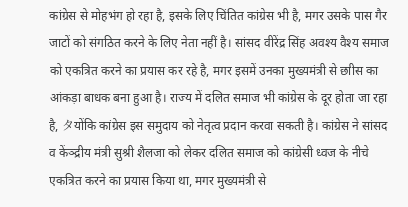कांग्रेस से मोहभंग हो रहा है, इसके लिए चिंतित कांग्रेस भी है, मगर उसके पास गैर जाटों को संगठित करने के लिए नेता नहीं है। सांसद वीरेंद्र सिंह अवश्य वैश्य समाज को एकत्रित करने का प्रयास कर रहे है, मगर इसमें उनका मुख्यमंत्री से छाीस का आंकड़ा बाधक बना हुआ है। राज्य में दलित समाज भी कांग्रेस के दूर होता जा रहा है, タयोंकि कांग्रेस इस समुदाय को नेतृत्व प्रदान करवा सकती है। कांग्रेस ने सांसद व केंञ्द्रीय मंत्री सुश्री शैलजा को लेकर दलित समाज को कांग्रेसी ध्वज के नीचे एकत्रित करने का प्रयास किया था, मगर मुख्यमंत्री से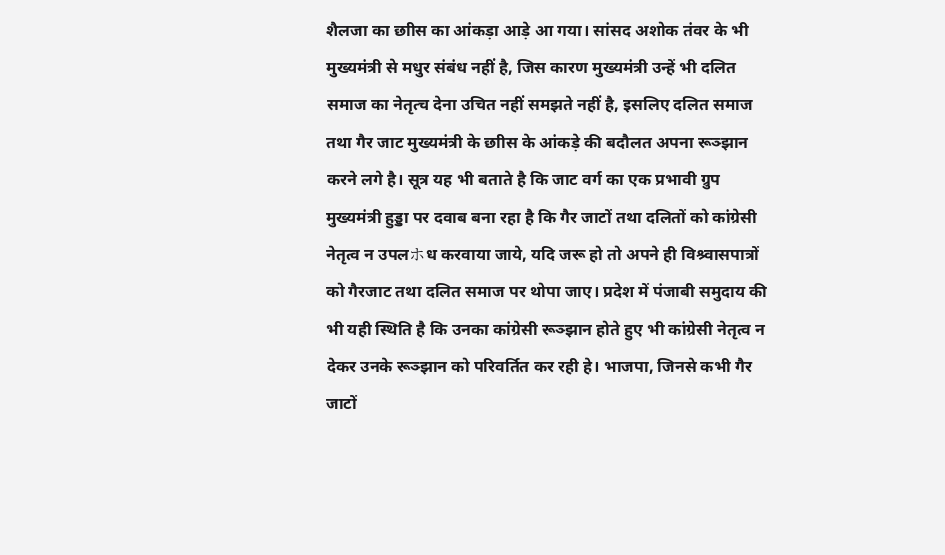शैलजा का छाीस का आंकड़ा आड़े आ गया। सांसद अशोक तंवर के भी मुख्यमंत्री से मधुर संबंध नहीं है, जिस कारण मुख्यमंत्री उन्हें भी दलित समाज का नेतृत्च देना उचित नहीं समझते नहीं है, इसलिए दलित समाज तथा गैर जाट मुख्यमंत्री के छाीस के आंकड़े की बदौलत अपना रूञ्झान करने लगे है। सूत्र यह भी बताते है कि जाट वर्ग का एक प्रभावी ग्रुप मुख्यमंत्री हुड्डा पर दवाब बना रहा है कि गैर जाटों तथा दलितों को कांग्रेसी नेतृत्व न उपलホध करवाया जाये, यदि जरू हो तो अपने ही विश्र्वासपात्रों को गैरजाट तथा दलित समाज पर थोपा जाए। प्रदेश में पंजाबी समुदाय की भी यही स्थिति है कि उनका कांग्रेसी रूञ्झान होते हुए भी कांग्रेसी नेतृत्व न देकर उनके रूञ्झान को परिवर्तित कर रही हे। भाजपा, जिनसे कभी गैर जाटों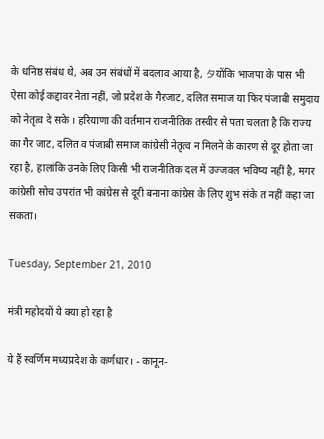के धनिष्ठ संबंध थे, अब उन संबंधों में बदलाव आया है, タयोंकि भाजपा के पास भी ऐसा कोई कद्दावर नेता नहीं, जो प्रदेश के गैरजाट, दलित समाज या फिर पंजाबी समुदाय को नेतृत्व दे सके । हरियाणा की वर्तमान राजनीतिक तस्वीर से पता चलता है कि राज्य का गैर जाट, दलित व पंजाबी समाज कांग्रेसी नेतृत्व न मिलने के कारण से दूर होता जा रहा है, हालांकि उनके लिए किसी भी राजनीतिक दल में उज्जवल भविष्य नहीं है, मगर कांग्रेसी सोच उपरांत भी कांग्रेस से दूरी बनाना कांग्रेस के लिए शुभ संके त नहीं कहा जा सकता।

Tuesday, September 21, 2010

मंत्री महोदयों ये क्या हो रहा है

ये हैं स्वर्णिम मध्यप्रदेश के कर्णधार। - कानून-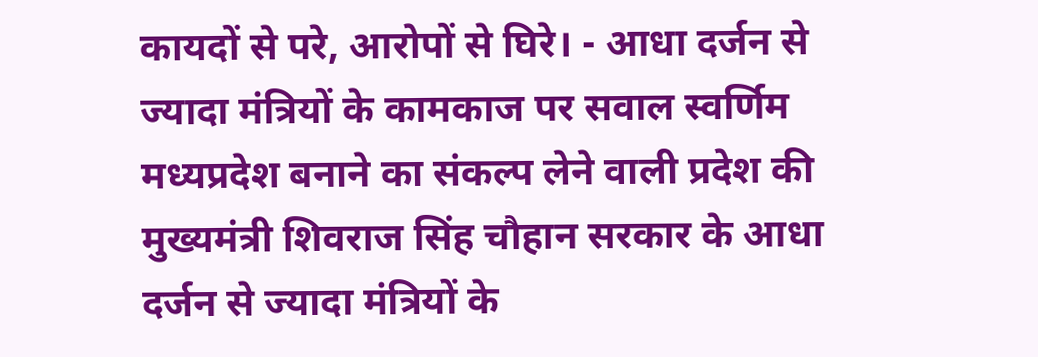कायदों से परे, आरोपों से घिरे। - आधा दर्जन से ज्यादा मंत्रियों के कामकाज पर सवाल स्वर्णिम मध्यप्रदेश बनाने का संकल्प लेने वाली प्रदेश की मुख्यमंत्री शिवराज सिंह चौहान सरकार के आधा दर्जन से ज्यादा मंत्रियों के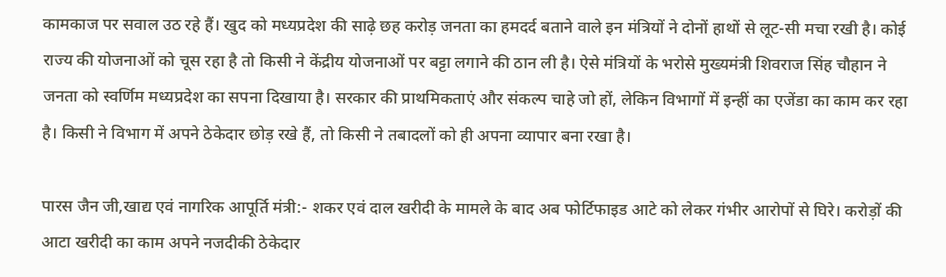कामकाज पर सवाल उठ रहे हैं। खुद को मध्यप्रदेश की साढ़े छह करोड़ जनता का हमदर्द बताने वाले इन मंत्रियों ने दोनों हाथों से लूट-सी मचा रखी है। कोई राज्य की योजनाओं को चूस रहा है तो किसी ने केंद्रीय योजनाओं पर बट्टा लगाने की ठान ली है। ऐसे मंत्रियों के भरोसे मुख्यमंत्री शिवराज सिंह चौहान ने जनता को स्वर्णिम मध्यप्रदेश का सपना दिखाया है। सरकार की प्राथमिकताएं और संकल्प चाहे जो हों, लेकिन विभागों में इन्हीं का एजेंडा का काम कर रहा है। किसी ने विभाग में अपने ठेकेदार छोड़ रखे हैं, तो किसी ने तबादलों को ही अपना व्यापार बना रखा है।

पारस जैन जी,खाद्य एवं नागरिक आपूर्ति मंत्री:- शकर एवं दाल खरीदी के मामले के बाद अब फोर्टिफाइड आटे को लेकर गंभीर आरोपों से घिरे। करोड़ों की आटा खरीदी का काम अपने नजदीकी ठेकेदार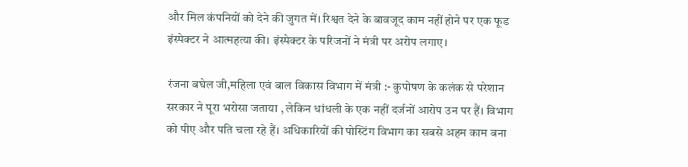और मिल कंपनियों को देने की जुगत में। रिश्वत देने के बावजूद काम नहीं होने पर एक फूड इंस्पेक्टर ने आत्महत्या की। इंस्पेक्टर के परिजनों ने मंत्री पर अरोप लगाए।

रंजना बघेल जी,महिला एवं बाल विकास विभाग में मंत्री :- कुपोषण के कलंक से परेशान सरकार ने पूरा भरोसा जताया , लेकिन धांधली के एक नहीं दर्जनों आरोप उन पर हैं। विभाग को पीए और पति चला रहे हैं। अधिकारियों की पोस्टिंग विभाग का सबसे अहम काम बना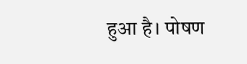हुआ है। पोषण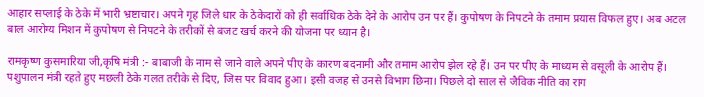आहार सप्लाई के ठेके में भारी भ्रष्टाचार। अपने गृह जिले धार के ठेकेदारों को ही सर्वाधिक ठेके देने के आरोप उन पर हैं। कुपोषण के निपटने के तमाम प्रयास विफल हुए। अब अटल बाल आरोग्य मिशन में कुपोषण से निपटने के तरीकों से बजट खर्च करने की योजना पर ध्यान है।

रामकृष्ण कुसमारिया जी,कृषि मंत्री :- बाबाजी के नाम से जाने वाले अपने पीए के कारण बदनामी और तमाम आरोप झेल रहे हैं। उन पर पीए के माध्यम से वसूली के आरोप हैं। पशुपालन मंत्री रहते हुए मछली ठेके गलत तरीके से दिए, जिस पर विवाद हुआ। इसी वजह से उनसे विभाग छिना। पिछले दो साल से जैविक नीति का राग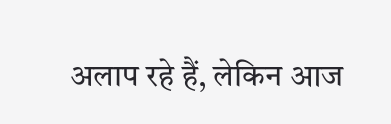अलाप रहे हैं, लेकिन आज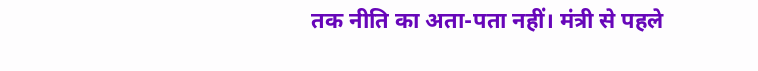तक नीति का अता-पता नहीं। मंत्री से पहले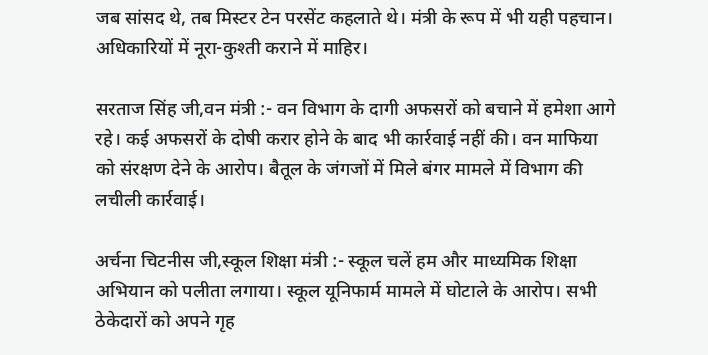जब सांसद थे, तब मिस्टर टेन परसेंट कहलाते थे। मंत्री के रूप में भी यही पहचान। अधिकारियों में नूरा-कुश्ती कराने में माहिर।

सरताज सिंह जी,वन मंत्री :- वन विभाग के दागी अफसरों को बचाने में हमेशा आगे रहे। कई अफसरों के दोषी करार होने के बाद भी कार्रवाई नहीं की। वन माफिया को संरक्षण देने के आरोप। बैतूल के जंगजों में मिले बंगर मामले में विभाग की लचीली कार्रवाई।

अर्चना चिटनीस जी,स्कूल शिक्षा मंत्री :- स्कूल चलें हम और माध्यमिक शिक्षा अभियान को पलीता लगाया। स्कूल यूनिफार्म मामले में घोटाले के आरोप। सभी ठेकेदारों को अपने गृह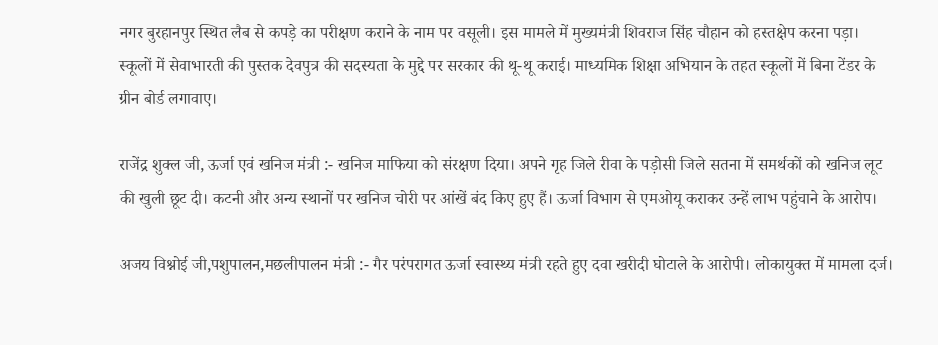नगर बुरहानपुर स्थित लैब से कपड़े का परीक्षण कराने के नाम पर वसूली। इस मामले में मुख्यमंत्री शिवराज सिंह चौहान को हस्तक्षेप करना पड़ा। स्कूलों में सेवाभारती की पुस्तक देवपुत्र की सदस्यता के मुद्दे पर सरकार की थू-थू कराई। माध्यमिक शिक्षा अभियान के तहत स्कूलों में बिना टेंडर के ग्रीन बोर्ड लगावाए।

राजेंद्र शुक्ल जी, ऊर्जा एवं खनिज मंत्री :- खनिज माफिया को संरक्षण दिया। अपने गृह जिले रीवा के पड़ोसी जिले सतना में समर्थकों को खनिज लूट की खुली छूट दी। कटनी और अन्य स्थानों पर खनिज चोरी पर आंखें बंद किए हुए हैं। ऊर्जा विभाग से एमओयू कराकर उन्हें लाभ पहुंचाने के आरोप।

अजय विश्नोई जी,पशुपालन,मछलीपालन मंत्री :- गैर परंपरागत ऊर्जा स्वास्थ्य मंत्री रहते हुए दवा खरीदी घोटाले के आरोपी। लोकायुक्त में मामला दर्ज।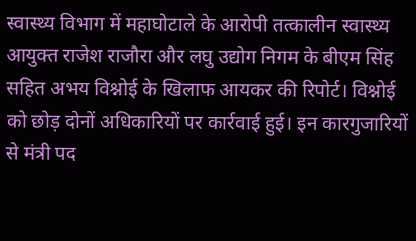स्वास्थ्य विभाग में महाघोटाले के आरोपी तत्कालीन स्वास्थ्य आयुक्त राजेश राजौरा और लघु उद्योग निगम के बीएम सिंह सहित अभय विश्नोई के खिलाफ आयकर की रिपोर्ट। विश्नोई को छोड़ दोनों अधिकारियों पर कार्रवाई हुई। इन कारगुजारियों से मंत्री पद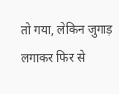तो गया, लेकिन जुगाड़ लगाकर फिर से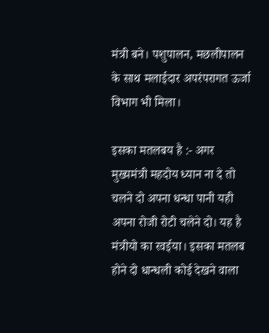मंत्री बने। पशुपालन, मछलीपालन के साथ मलाईदार अपरंपरागत ऊर्जा विभाग भी मिला।

इसका मतलबय है :- अगर मुख्यमंत्री महदोय ध्यान ना दे तो चलने दो अपना धन्धा पानी यही अपना रोजी रोटी चलेने दो। यह है मंत्रीयो का रवईया। इसका मतलब होने दो धान्धली कोई देखने वाला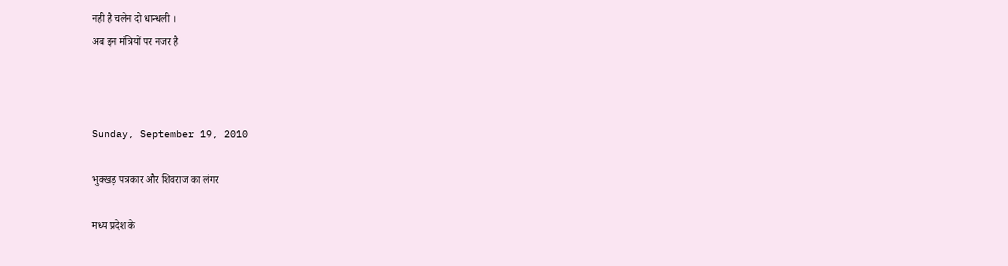नही है चलेन दो धान्धली ।
अब इन मंत्रियों पर नजर है



Sunday, September 19, 2010

भुक्खड़ पत्रकार और शिवराज का लंगर

मध्य प्रदेश के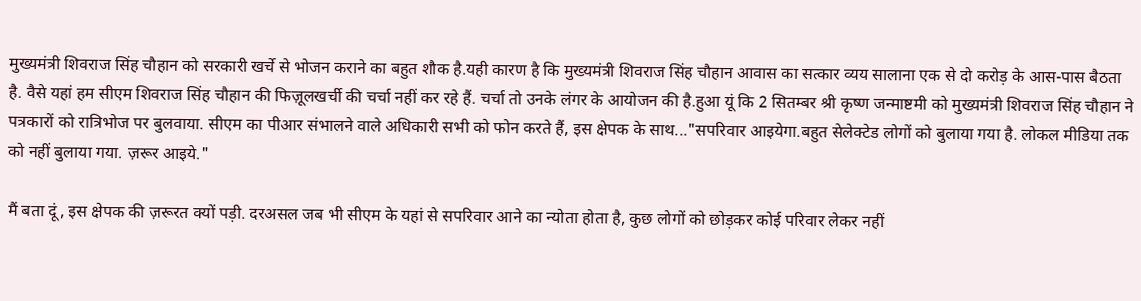मुख्यमंत्री शिवराज सिंह चौहान को सरकारी खर्चे से भोजन कराने का बहुत शौक है.यही कारण है कि मुख्यमंत्री शिवराज सिंह चौहान आवास का सत्कार व्यय सालाना एक से दो करोड़ के आस-पास बैठता है. वैसे यहां हम सीएम शिवराज सिंह चौहान की फिज़ूलखर्ची की चर्चा नहीं कर रहे हैं. चर्चा तो उनके लंगर के आयोजन की है.हुआ यूं कि 2 सितम्बर श्री कृष्ण जन्माष्टमी को मुख्यमंत्री शिवराज सिंह चौहान ने पत्रकारों को रात्रिभोज पर बुलवाया. सीएम का पीआर संभालने वाले अधिकारी सभी को फोन करते हैं, इस क्षेपक के साथ..."सपरिवार आइयेगा.बहुत सेलेक्टेड लोगों को बुलाया गया है. लोकल मीडिया तक को नहीं बुलाया गया. ज़रूर आइये."

मैं बता दूं, इस क्षेपक की ज़रूरत क्यों पड़ी. दरअसल जब भी सीएम के यहां से सपरिवार आने का न्योता होता है, कुछ लोगों को छोड़कर कोई परिवार लेकर नहीं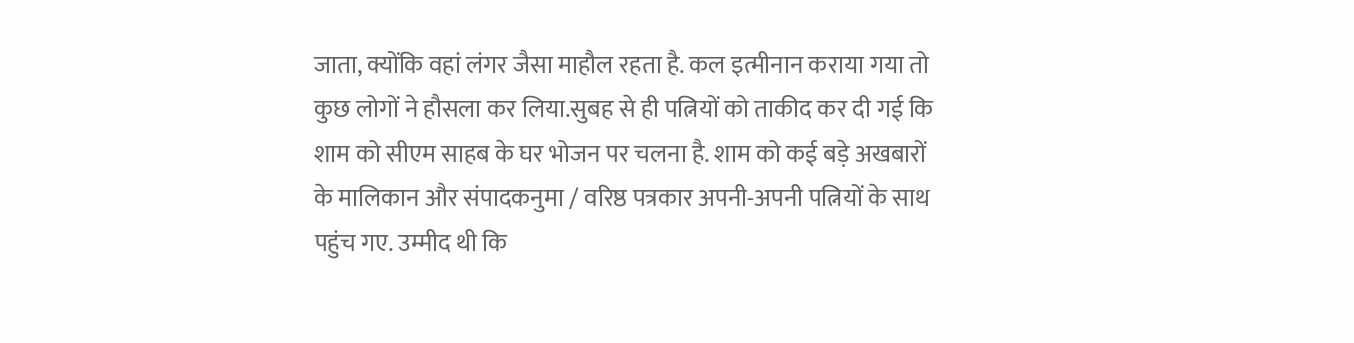जाता, क्योंकि वहां लंगर जैसा माहौल रहता है. कल इत्मीनान कराया गया तो कुछ लोगों ने हौसला कर लिया.सुबह से ही पत्नियों को ताकीद कर दी गई कि शाम को सीएम साहब के घर भोजन पर चलना है. शाम को कई बड़े अखबारों के मालिकान और संपादकनुमा / वरिष्ठ पत्रकार अपनी-अपनी पत्नियों के साथ पहुंच गए. उम्मीद थी कि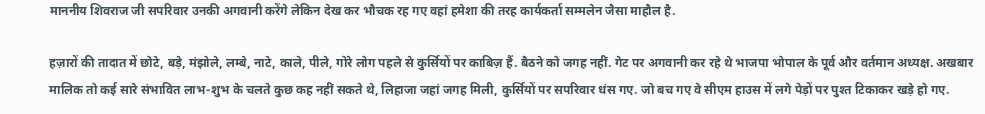माननीय शिवराज जी सपरिवार उनकी अगवानी करेंगे लेकिन देख कर भौचक रह गए वहां हमेशा की तरह कार्यकर्ता सम्मलेन जैसा माहौल है.

हज़ारों की तादात में छोटे, बड़े, मंझोले, लम्बे, नाटे, काले, पीले, गोरे लोग पहले से कुर्सियों पर काबिज़ हैं. बैठने को जगह नहीं. गेट पर अगवानी कर रहे थे भाजपा भोपाल के पूर्व और वर्तमान अध्यक्ष. अखबार मालिक तो कई सारे संभावित लाभ-शुभ के चलते कुछ कह नहीं सकते थे, लिहाजा जहां जगह मिली, कुर्सियों पर सपरिवार धंस गए. जो बच गए वे सीएम हाउस में लगे पेड़ों पर पुश्त टिकाकर खड़े हो गए.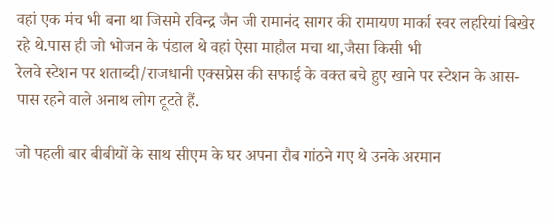वहां एक मंच भी बना था जिसमे रविन्द्र जैन जी रामानंद सागर की रामायण मार्का स्वर लहरियां बिखेर रहे थे.पास ही जो भोजन के पंडाल थे वहां ऐसा माहौल मचा था,जैसा किसी भी
रेलवे स्टेशन पर शताब्दी/राजधानी एक्सप्रेस की सफाई के वक्त बचे हुए खाने पर स्टेशन के आस-पास रहने वाले अनाथ लोग टूटते हैं.

जो पहली बार बीबीयों के साथ सीएम के घर अपना रौब गांठने गए थे उनके अरमान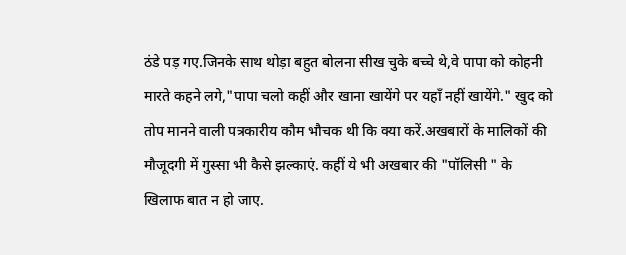ठंडे पड़ गए.जिनके साथ थोड़ा बहुत बोलना सीख चुके बच्चे थे,वे पापा को कोहनी मारते कहने लगे,"पापा चलो कहीं और खाना खायेंगे पर यहाँ नहीं खायेंगे." खुद को तोप मानने वाली पत्रकारीय कौम भौचक थी कि क्या करें.अखबारों के मालिकों की मौजूदगी में गुस्सा भी कैसे झल्काएं. कहीं ये भी अखबार की "पॉलिसी " के खिलाफ बात न हो जाए.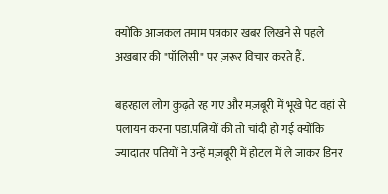क्योंकि आजकल तमाम पत्रकार खबर लिखने से पहले अखबार की "पॉलिसी" पर ज़रूर विचार करते हैं.

बहरहाल लोग कुढ़ते रह गए और मज़बूरी में भूखे पेट वहां से पलायन करना पडा.पत्नियों की तो चांदी हो गई क्योंकि ज्यादातर पतियों ने उन्हें मज़बूरी में होटल में ले जाकर डिनर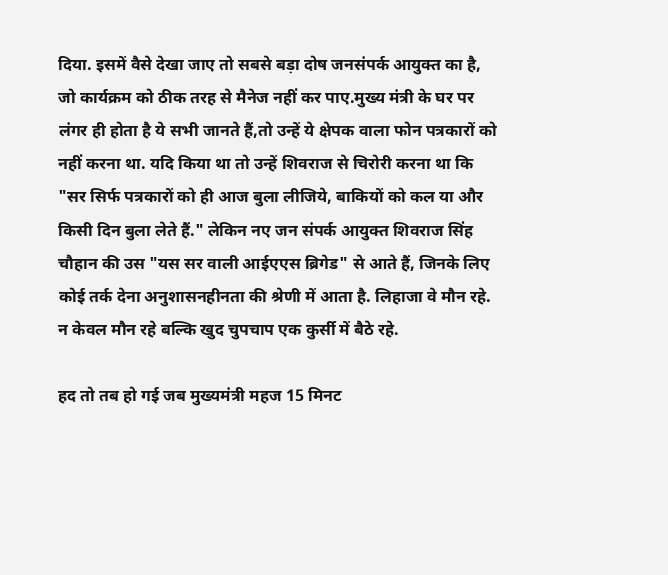दिया. इसमें वैसे देखा जाए तो सबसे बड़ा दोष जनसंपर्क आयुक्त का है, जो कार्यक्रम को ठीक तरह से मैनेज नहीं कर पाए.मुख्य मंत्री के घर पर लंगर ही होता है ये सभी जानते हैं,तो उन्हें ये क्षेपक वाला फोन पत्रकारों को नहीं करना था. यदि किया था तो उन्हें शिवराज से चिरोरी करना था कि "सर सिर्फ पत्रकारों को ही आज बुला लीजिये, बाकियों को कल या और किसी दिन बुला लेते हैं." लेकिन नए जन संपर्क आयुक्त शिवराज सिंह चौहान की उस "यस सर वाली आईएएस ब्रिगेड" से आते हैं, जिनके लिए कोई तर्क देना अनुशासनहीनता की श्रेणी में आता है. लिहाजा वे मौन रहे. न केवल मौन रहे बल्कि खुद चुपचाप एक कुर्सी में बैठे रहे.

हद तो तब हो गई जब मुख्यमंत्री महज 15 मिनट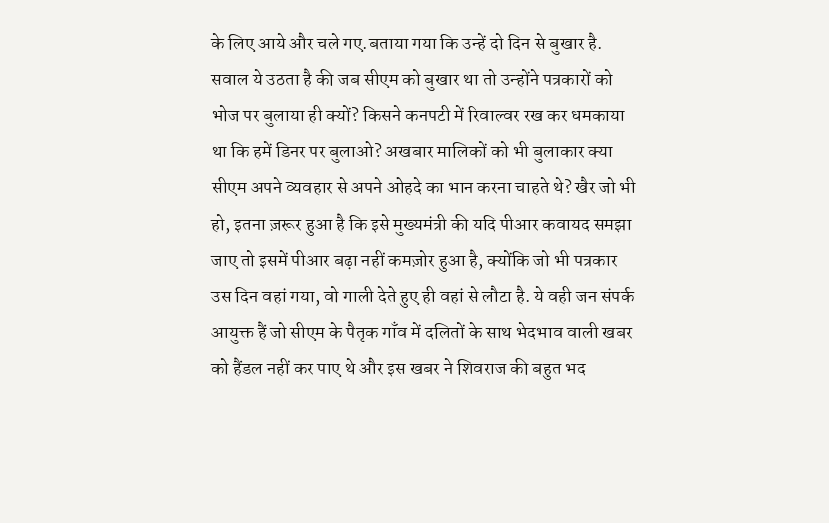के लिए आये और चले गए.बताया गया कि उन्हें दो दिन से बुखार है. सवाल ये उठता है की जब सीएम को बुखार था तो उन्होंने पत्रकारों को भोज पर बुलाया ही क्यों? किसने कनपटी में रिवाल्वर रख कर धमकाया था कि हमें डिनर पर बुलाओ? अखबार मालिकों को भी बुलाकार क्या सीएम अपने व्यवहार से अपने ओहदे का भान करना चाहते थे? खैर जो भी हो, इतना ज़रूर हुआ है कि इसे मुख्यमंत्री की यदि पीआर कवायद समझा जाए तो इसमें पीआर बढ़ा नहीं कमज़ोर हुआ है, क्योंकि जो भी पत्रकार उस दिन वहां गया, वो गाली देते हुए ही वहां से लौटा है. ये वही जन संपर्क आयुक्त हैं जो सीएम के पैतृक गाँव में दलितों के साथ भेदभाव वाली खबर को हैंडल नहीं कर पाए थे और इस खबर ने शिवराज की बहुत भद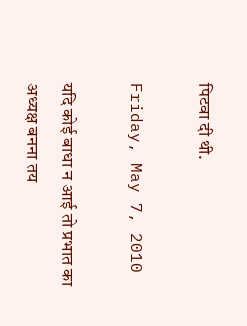पिटवा दी थी.

Friday, May 7, 2010

यदि कोई बाधा न आई तो प्रभात का अध्यक्ष बनना तय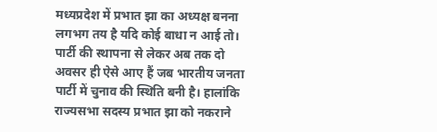मध्यप्रदेश में प्रभात झा का अध्यक्ष बनना लगभग तय है यदि कोई बाधा न आई तो। पार्टी की स्थापना से लेकर अब तक दो अवसर ही ऐसे आए हैं जब भारतीय जनता पार्टी में चुनाव की स्थिति बनी है। हालांकि राज्यसभा सदस्य प्रभात झा को नकराने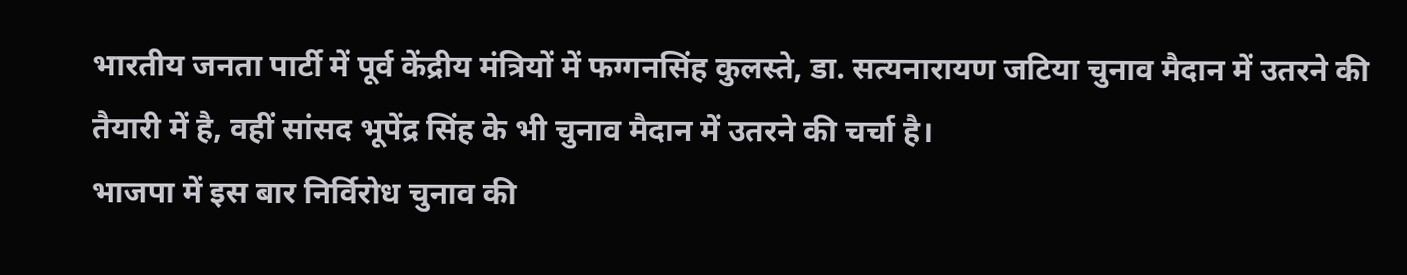भारतीय जनता पार्टी में पूर्व केंद्रीय मंत्रियों में फग्गनसिंह कुलस्ते, डा. सत्यनारायण जटिया चुनाव मैदान में उतरने की तैयारी में है, वहीं सांसद भूपेंद्र सिंह के भी चुनाव मैदान में उतरने की चर्चा है।
भाजपा में इस बार निर्विरोध चुनाव की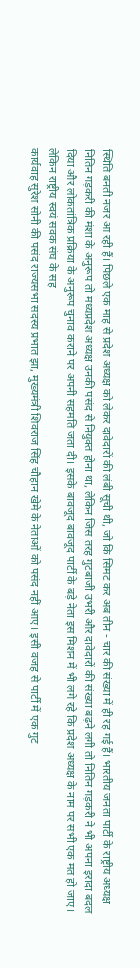स्थिति बनती नजर आ रही हैं। पिछले एक माह से प्रदेश अध्यक्ष को लेकर दावेदारों की लंबी सूची थी, जो कि सिमट कर अब तीन - चार की संख्या में ही रह गई हैं। भारतीय जनता पार्टी के राष्ट्रीय अध्यक्ष नितिन गड़करी की मंशा के अनुरूप तो मध्यप्रदेश अध्यक्ष उनकी पसंद से नियुक्त होना था, लेकिन जिस तरह गुटबाजी उभरी और दावेदारों की संख्या बढ़ने लगी तो नितिन गड़करी ने भी अपना इरादा बदल दिया और लोकतांत्रिक प्रक्रिया के अनुरूप चुनाव कराने पर अपनी सहमति जता दी। इसके बावजूद बावजूद पार्टी के बड़े नेता इस मिशन में भी लगे रहे कि प्रदेश अध्यक्ष के नाम पर सभी एक मत हो जाए। लेकिन राष्ट्रीय स्वयं सवक संघ के सह
कार्यवाह सुरेश सोनी की पसंद राज्यसभा सदस्य प्रभात झा, मुख्यमंत्री शिवराज सिंह चौहान खेमे के नेताओं को पसंद नहीं आए। इसी वजह से पार्टी में एक गुट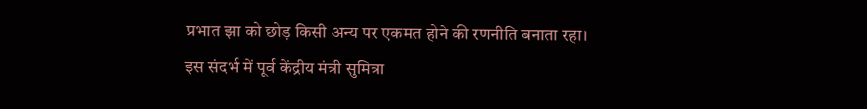प्रभात झा को छोड़ किसी अन्य पर एकमत होने की रणनीति बनाता रहा। इस संदर्भ में पूर्व केंद्रीय मंत्री सुमित्रा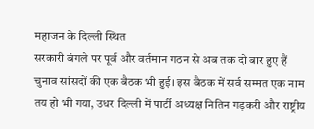महाजन के दिल्ली स्थित
सरकारी बंगले पर पूर्व और वर्तमान गठन से अब तक दो बार हुए हैं चुनाव सांसदों की एक बैठक भी हुई। इस बैठक में सर्व सम्मत एक नाम तय हो भी गया, उधर दिल्ली में पार्टी अध्यक्ष नितिन गड़करी और राष्ट्रीय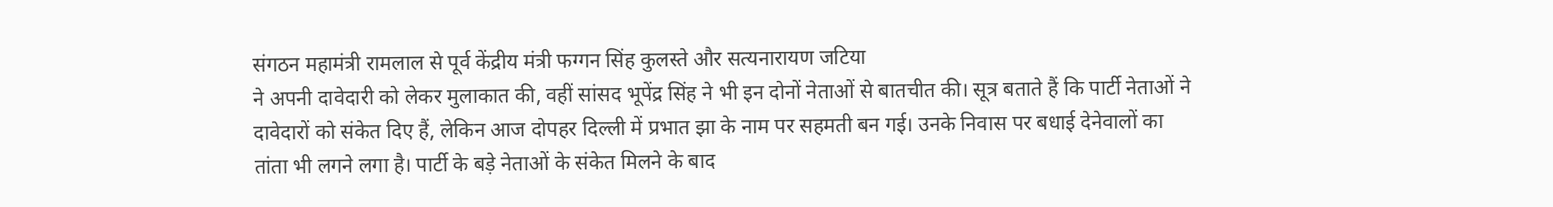संगठन महामंत्री रामलाल से पूर्व केंद्रीय मंत्री फग्गन सिंह कुलस्ते और सत्यनारायण जटिया
ने अपनी दावेदारी को लेकर मुलाकात की, वहीं सांसद भूपेंद्र सिंह ने भी इन दोनों नेताओं से बातचीत की। सूत्र बताते हैं कि पार्टी नेताओं ने दावेदारों को संकेत दिए हैं, लेकिन आज दोपहर दिल्ली में प्रभात झा के नाम पर सहमती बन गई। उनके निवास पर बधाई देनेवालों का तांता भी लगने लगा है। पार्टी के बड़े नेताओं के संकेत मिलने के बाद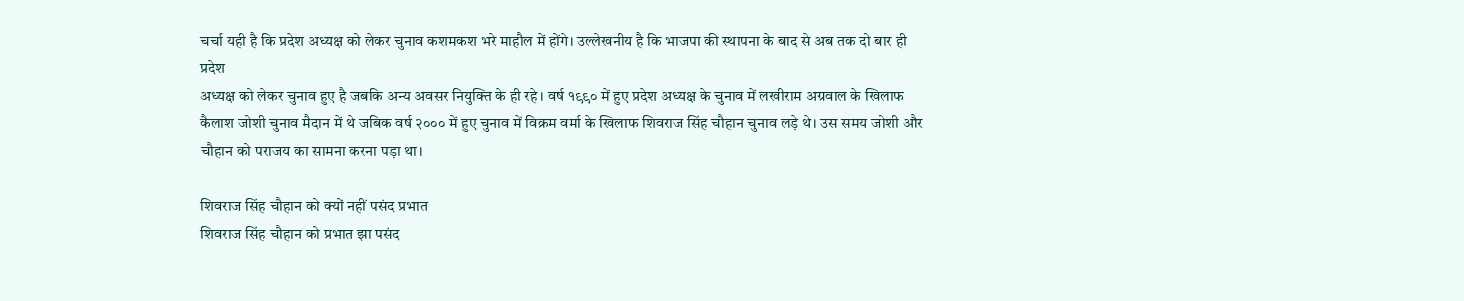चर्चा यही है कि प्रदेश अध्यक्ष को लेकर चुनाव कशमकश भरे माहौल में होंगे। उल्लेखनीय है कि भाजपा की स्थापना के बाद से अब तक दो बार ही प्रदेश
अध्यक्ष को लेकर चुनाव हुए है जबकि अन्य अवसर नियुक्ति के ही रहे। वर्ष १९९० में हुए प्रदेश अध्यक्ष के चुनाव में लखीराम अग्रवाल के खिलाफ कैलाश जोशी चुनाव मैदान में थे जबिक वर्ष २००० में हुए चुनाव में विक्रम वर्मा के खिलाफ शिवराज सिंह चौहान चुनाव लड़े थे। उस समय जोशी और चौहान को पराजय का सामना करना पड़ा था।

शिवराज सिंह चौहान को क्यों नहीं पसंद प्रभात
शिवराज सिंह चौहान को प्रभात झा पसंद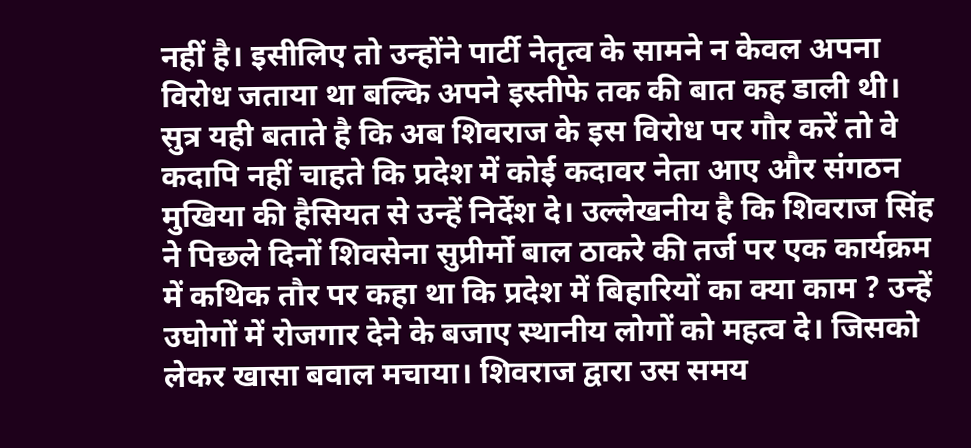नहीं है। इसीलिए तो उन्होंने पार्टी नेतृत्व के सामने न केवल अपना विरोध जताया था बल्कि अपने इस्तीफे तक की बात कह डाली थी। सुत्र यही बताते है कि अब शिवराज के इस विरोध पर गौर करें तो वे कदापि नहीं चाहते कि प्रदेश में कोई कदावर नेता आए और संगठन मुखिया की हैसियत से उन्हें निर्देश दे। उल्लेखनीय है कि शिवराज सिंह ने पिछले दिनों शिवसेना सुप्रीर्मो बाल ठाकरे की तर्ज पर एक कार्यक्रम में कथिक तौर पर कहा था कि प्रदेश में बिहारियों का क्या काम ? उन्हें उघोगों में रोजगार देने के बजाए स्थानीय लोगों को महत्व दे। जिसको लेकर खासा बवाल मचाया। शिवराज द्वारा उस समय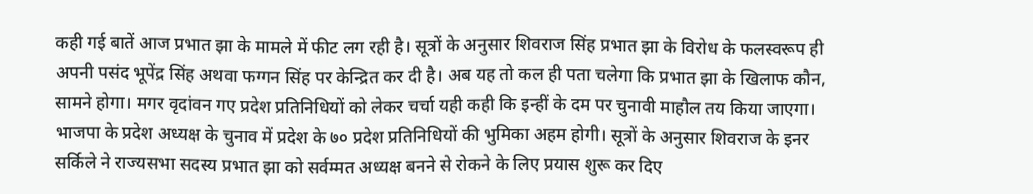कही गई बातें आज प्रभात झा के मामले में फीट लग रही है। सूत्रों के अनुसार शिवराज सिंह प्रभात झा के विरोध के फलस्वरूप ही अपनी पसंद भूपेंद्र सिंह अथवा फग्गन सिंह पर केन्द्रित कर दी है। अब यह तो कल ही पता चलेगा कि प्रभात झा के खिलाफ कौन, सामने होगा। मगर वृदांवन गए प्रदेश प्रतिनिधियों को लेकर चर्चा यही कही कि इन्हीं के दम पर चुनावी माहौल तय किया जाएगा। भाजपा के प्रदेश अध्यक्ष के चुनाव में प्रदेश के ७० प्रदेश प्रतिनिधियों की भुमिका अहम होगी। सूत्रों के अनुसार शिवराज के इनर सर्किले ने राज्यसभा सदस्य प्रभात झा को सर्वम्मत अध्यक्ष बनने से रोकने के लिए प्रयास शुरू कर दिए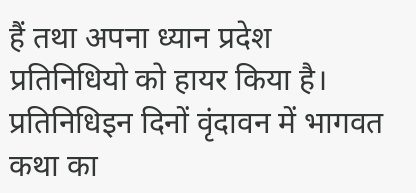हैं तथा अपना ध्यान प्रदेश प्रतिनिधियो को हायर किया है। प्रतिनिधिइन दिनों वृंदावन में भागवत कथा का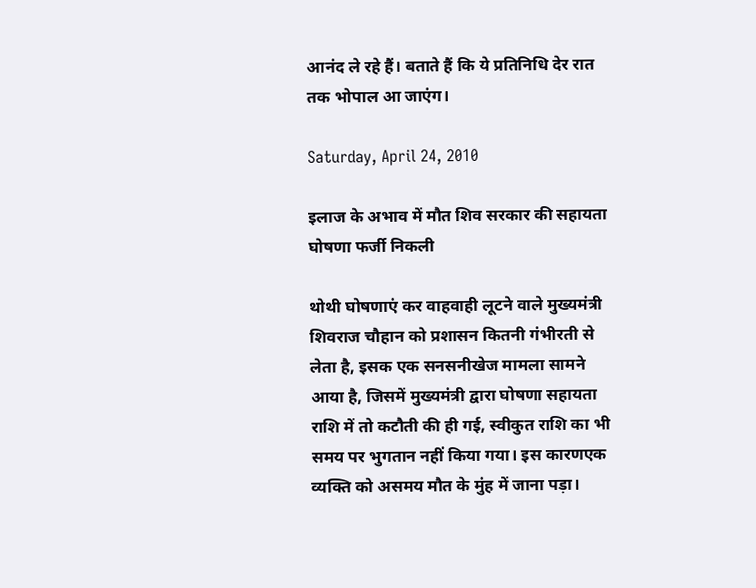आनंद ले रहे हैं। बताते हैं कि ये प्रतिनिधि देर रात तक भोपाल आ जाएंग।

Saturday, April 24, 2010

इलाज के अभाव में मौत शिव सरकार की सहायता घोषणा फर्जी निकली

थोथी घोषणाएं कर वाहवाही लूटने वाले मुख्यमंत्री शिवराज चौहान को प्रशासन कितनी गंभीरती से लेता है, इसक एक सनसनीखेज मामला सामने आया है, जिसमें मुख्यमंत्री द्वारा घोषणा सहायता राशि में तो कटौती की ही गई, स्वीकुत राशि का भी समय पर भुगतान नहीं किया गया। इस कारणएक व्यक्ति को असमय मौत के मुंह में जाना पड़ा।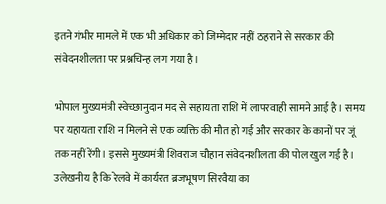इतने गंभीर मामले में एक भी अधिकार को जिम्मेदार नहीं ठहराने से सरकार की संवेदनशीलता पर प्रश्नचिन्ह लग गया है।

भोपाल मुख्यमंत्री स्वेच्छानुदान मद से सहायता राशि में लापरवाही सामने आई है। समय पर यहायता राशि न मिलने से एक व्यक्ति की मौत हो गई और सरकार के कानों पर जूं तक नहीं रेंगी। इससे मुख्यमंत्री शिवराज चौहान संवेदनशीलता की पोल खुल गई है। उलेखनीय है कि रेलवे में कार्यरत ब्रजभूषण सिरवैया का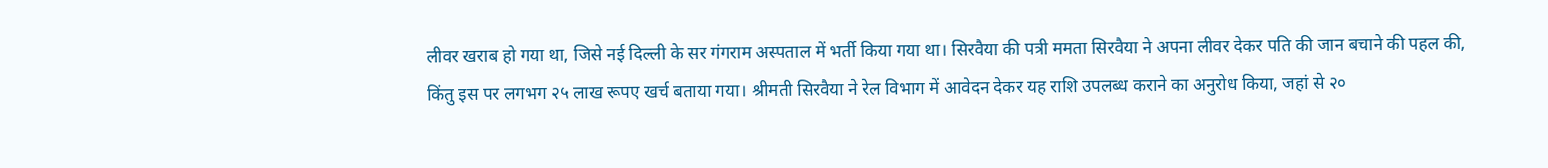लीवर खराब हो गया था, जिसे नई दिल्ली के सर गंगराम अस्पताल में भर्ती किया गया था। सिरवैया की पत्री ममता सिरवैया ने अपना लीवर देकर पति की जान बचाने की पहल की, किंतु इस पर लगभग २५ लाख रूपए खर्च बताया गया। श्रीमती सिरवैया ने रेल विभाग में आवेदन देकर यह राशि उपलब्ध कराने का अनुरोध किया, जहां से २०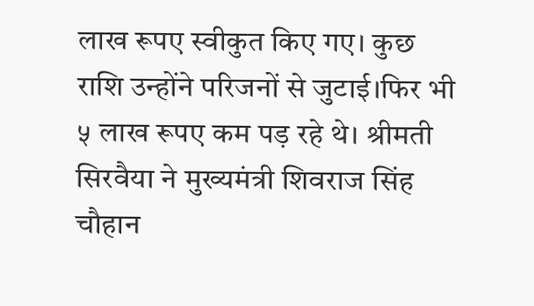लाख रूपए स्वीकुत किए गए। कुछ राशि उन्होंने परिजनों से जुटाई।फिर भी ५ लाख रूपए कम पड़ रहे थे। श्रीमती सिरवैया ने मुख्यमंत्री शिवराज सिंह चौहान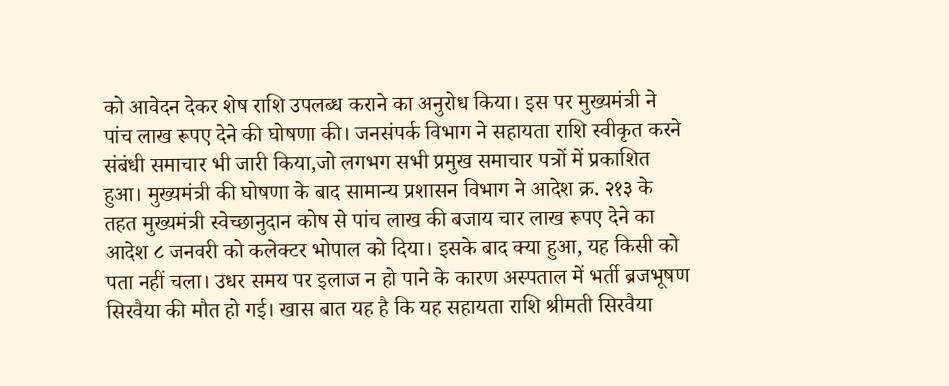को आवेदन देकर शेष राशि उपलब्ध कराने का अनुरोध किया। इस पर मुख्यमंत्री ने पांच लाख रूपए देने की घोषणा की। जनसंपर्क विभाग ने सहायता राशि स्वीकृत करने संबंधी समाचार भी जारी किया,जो लगभग सभी प्रमुख समाचार पत्रों में प्रकाशित हुआ। मुख्यमंत्री की घोषणा के बाद सामान्य प्रशासन विभाग ने आदेश क्र. २१३ के तहत मुख्यमंत्री स्वेच्छानुदान कोष से पांच लाख की बजाय चार लाख रूपए देने का आदेश ८ जनवरी को कलेक्टर भोपाल को दिया। इसके बाद क्या हुआ, यह किसी को पता नहीं चला। उधर समय पर इलाज न हो पाने के कारण अस्पताल में भर्ती ब्रजभूषण सिरवैया की मौत हो गई। खास बात यह है कि यह सहायता राशि श्रीमती सिरवैया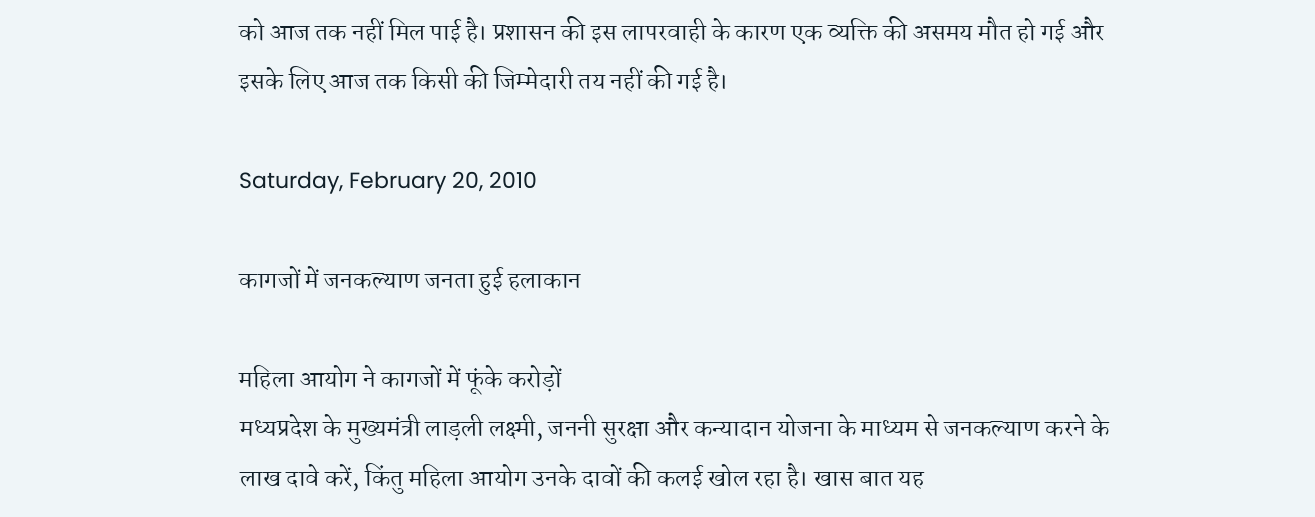को आज तक नहीं मिल पाई है। प्रशासन की इस लापरवाही के कारण एक व्यक्ति की असमय मौत हो गई और इसके लिए आज तक किसी की जिम्मेदारी तय नहीं की गई है।

Saturday, February 20, 2010

कागजों में जनकल्याण जनता हुई हलाकान

महिला आयोग ने कागजों में फूंके करोड़ों
मध्यप्रदेश के मुख्यमंत्री लाड़ली लक्ष्मी, जननी सुरक्षा और कन्यादान योजना के माध्यम से जनकल्याण करने के लाख दावे करें, किंतु महिला आयोग उनके दावों की कलई खोल रहा है। खास बात यह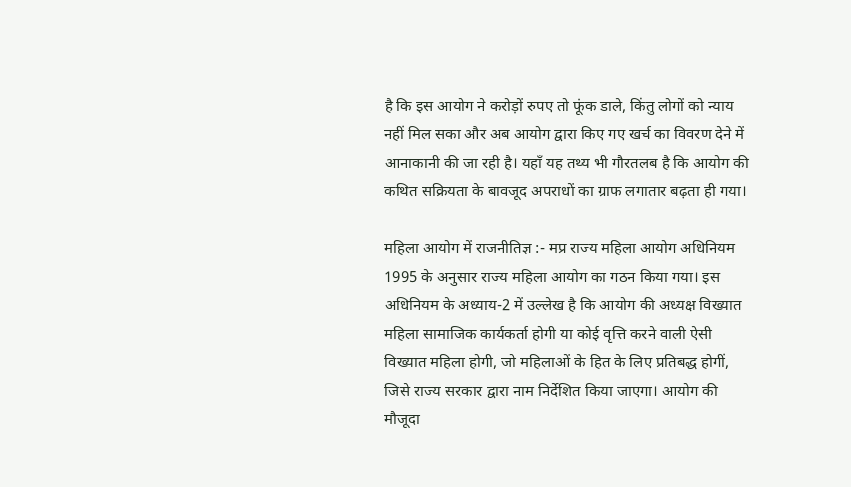है कि इस आयोग ने करोड़ों रुपए तो फूंक डाले, किंतु लोगों को न्याय नहीं मिल सका और अब आयोग द्वारा किए गए खर्च का विवरण देने में आनाकानी की जा रही है। यहाँ यह तथ्य भी गौरतलब है कि आयोग की कथित सक्रियता के बावजूद अपराधों का ग्राफ लगातार बढ़ता ही गया।

महिला आयोग में राजनीतिज्ञ :- मप्र राज्य महिला आयोग अधिनियम 1995 के अनुसार राज्य महिला आयोग का गठन किया गया। इस अधिनियम के अध्याय-2 में उल्लेख है कि आयोग की अध्यक्ष विख्यात महिला सामाजिक कार्यकर्ता होगी या कोई वृत्ति करने वाली ऐसी विख्यात महिला होगी, जो महिलाओं के हित के लिए प्रतिबद्ध होगीं, जिसे राज्य सरकार द्वारा नाम निर्देशित किया जाएगा। आयोग की मौजूदा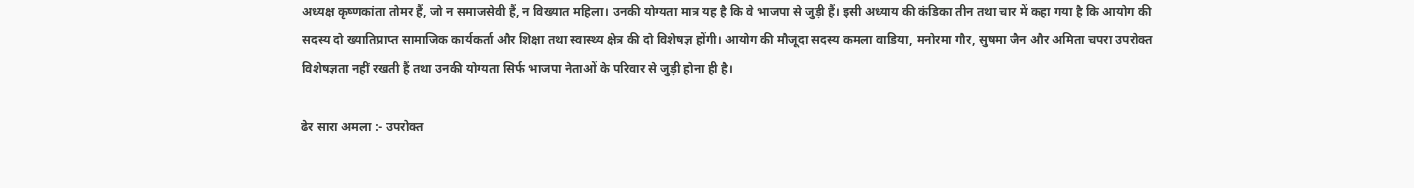अध्यक्ष कृष्णकांता तोमर हैं, जो न समाजसेवी हैं, न विख्यात महिला। उनकी योग्यता मात्र यह है कि वे भाजपा से जुड़ी हैं। इसी अध्याय की कंडिका तीन तथा चार में कहा गया है कि आयोग की सदस्य दो ख्यातिप्राप्त सामाजिक कार्यकर्ता और शिक्षा तथा स्वास्थ्य क्षेत्र की दो विशेषज्ञ होंगी। आयोग की मौजूदा सदस्य कमला वाडिया, मनोरमा गौर, सुषमा जैन और अमिता चपरा उपरोक्त विशेषज्ञता नहीं रखती हैं तथा उनकी योग्यता सिर्फ भाजपा नेताओं के परिवार से जुड़ी होना ही है।

ढेर सारा अमला :- उपरोक्त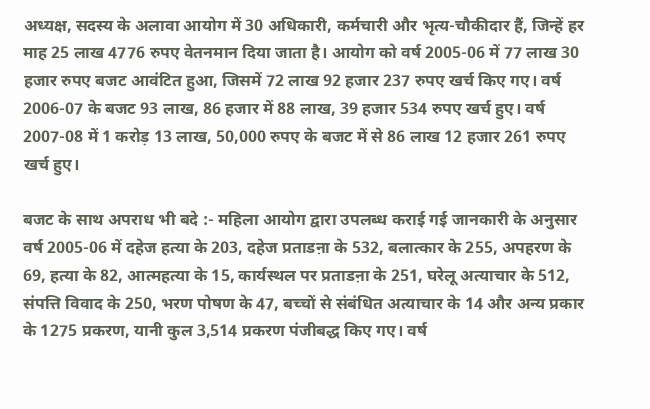अध्यक्ष, सदस्य के अलावा आयोग में 30 अधिकारी, कर्मचारी और भृत्य-चौकीदार हैं, जिन्हें हर माह 25 लाख 4776 रुपए वेतनमान दिया जाता है। आयोग को वर्ष 2005-06 में 77 लाख 30 हजार रुपए बजट आवंटित हुआ, जिसमें 72 लाख 92 हजार 237 रुपए खर्च किए गए। वर्ष 2006-07 के बजट 93 लाख, 86 हजार में 88 लाख, 39 हजार 534 रुपए खर्च हुए। वर्ष 2007-08 में 1 करोड़ 13 लाख, 50,000 रुपए के बजट में से 86 लाख 12 हजार 261 रुपए खर्च हुए।

बजट के साथ अपराध भी बदे :- महिला आयोग द्वारा उपलब्ध कराई गई जानकारी के अनुसार वर्ष 2005-06 में दहेज हत्या के 203, दहेज प्रताडऩा के 532, बलात्कार के 255, अपहरण के 69, हत्या के 82, आत्महत्या के 15, कार्यस्थल पर प्रताडऩा के 251, घरेलू अत्याचार के 512, संपत्ति विवाद के 250, भरण पोषण के 47, बच्चों से संबंधित अत्याचार के 14 और अन्य प्रकार के 1275 प्रकरण, यानी कुल 3,514 प्रकरण पंजीबद्ध किए गए। वर्ष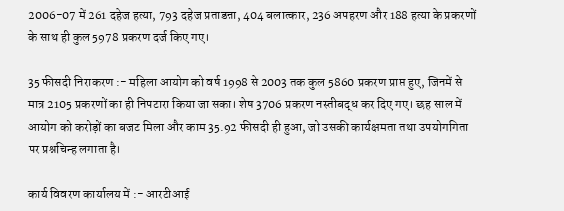2006-07 में 261 दहेज हत्या, 793 दहेज प्रताडऩा, 404 बलात्कार, 236 अपहरण और 188 हत्या के प्रकरणों के साथ ही कुल 5978 प्रकरण दर्ज किए गए।

35 फीसदी निराकरण :- महिला आयोग को वर्ष 1998 से 2003 तक कुल 5860 प्रकरण प्राप्त हुए, जिनमें से मात्र 2105 प्रकरणों का ही निपटारा किया जा सका। शेष 3706 प्रकरण नस्तीबद्ध कर दिए गए। छह साल में आयोग को करोड़ों का बजट मिला और काम 35.92 फीसदी ही हुआ, जो उसकी कार्यक्षमता तथा उपयोगगिता पर प्रश्नचिन्ह लगाता है।

कार्य विवरण कार्यालय में :- आरटीआई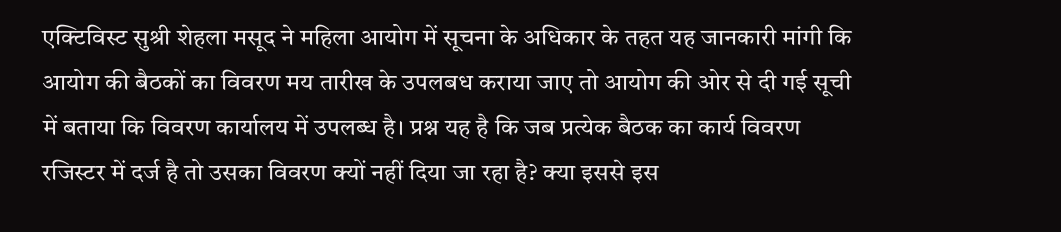एक्टिविस्ट सुश्री शेहला मसूद ने महिला आयोग में सूचना के अधिकार के तहत यह जानकारी मांगी कि आयोग की बैठकों का विवरण मय तारीख के उपलबध कराया जाए तो आयोग की ओर से दी गई सूची में बताया कि विवरण कार्यालय में उपलब्ध है। प्रश्न यह है कि जब प्रत्येक बैठक का कार्य विवरण रजिस्टर में दर्ज है तो उसका विवरण क्यों नहीं दिया जा रहा है? क्या इससे इस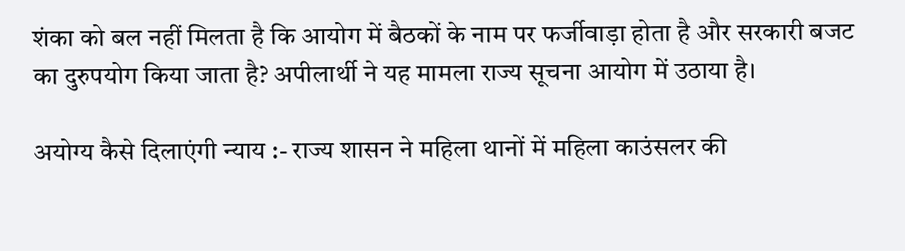शंका को बल नहीं मिलता है कि आयोग में बैठकों के नाम पर फर्जीवाड़ा होता है और सरकारी बजट का दुरुपयोग किया जाता है? अपीलार्थी ने यह मामला राज्य सूचना आयोग में उठाया है।

अयोग्य कैसे दिलाएंगी न्याय :- राज्य शासन ने महिला थानों में महिला काउंसलर की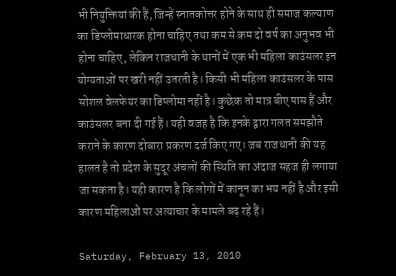भी नियुक्तियां की हैं, जिन्हें स्नातकोत्तर होने के साथ ही समाज कल्याण का डिप्लोमाधारक होना चाहिए तथा कम से कम दो वर्ष का अनुभव भी होना चाहिए, लेकिन राजधानी के थानों में एक भी महिला काउंसलर इन योग्यताओं पर खरी नहीं उतरती है। किसी भी महिला काउंसलर के पास सोशल वेलफेयर का डिप्लोमा नहीं है। कुछेक तो मात्र बीए पास हैं और काउंसलर बना दी गई हैं। यही वजह है कि इनके द्वारा गलत समझौते कराने के कारण दोबारा प्रकरण दर्ज किए गए। जब राजधानी की यह हालत है तो प्रदेश के सुदूर अंचलों की स्थिति का अंदाज सहज ही लगाया जा सकता है। यही कारण है कि लोगों में कानून का भय नहीं है और इसी कारण महिलाओं पर अत्याचार के मामले बढ़ रहे हैं।

Saturday, February 13, 2010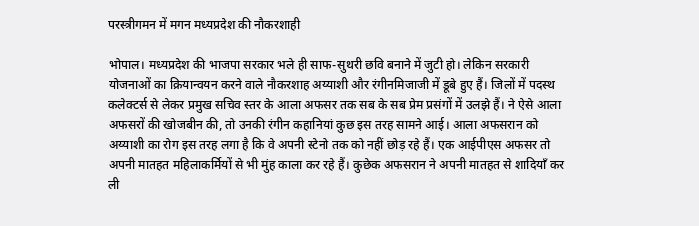परस्त्रीगमन में मगन मध्यप्रदेश की नौकरशाही

भोपाल। मध्यप्रदेश की भाजपा सरकार भले ही साफ-सुथरी छवि बनाने में जुटी हो। लेकिन सरकारी योजनाओं का क्रियान्वयन करने वाले नौकरशाह अय्याशी और रंगीनमिजाजी में डूबे हुए हैं। जिलों में पदस्थ कलेक्टर्स से लेकर प्रमुख सचिव स्तर के आला अफसर तक सब के सब प्रेम प्रसंगों में उलझे हैं। ने ऐसे आला अफसरों की खोजबीन की, तो उनकी रंगीन कहानियां कुछ इस तरह सामने आई। आला अफसरान को अय्याशी का रोग इस तरह लगा है कि वे अपनी स्टेनो तक को नहीं छोड़ रहे हैं। एक आईपीएस अफसर तो अपनी मातहत महिलाकर्मियों से भी मुंह काला कर रहे हैं। कुछेक अफसरान ने अपनी मातहत से शादियाँ कर ली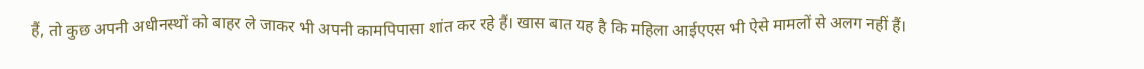हैं, तो कुछ अपनी अधीनस्थों को बाहर ले जाकर भी अपनी कामपिपासा शांत कर रहे हैं। खास बात यह है कि महिला आईएएस भी ऐसे मामलों से अलग नहीं हैं।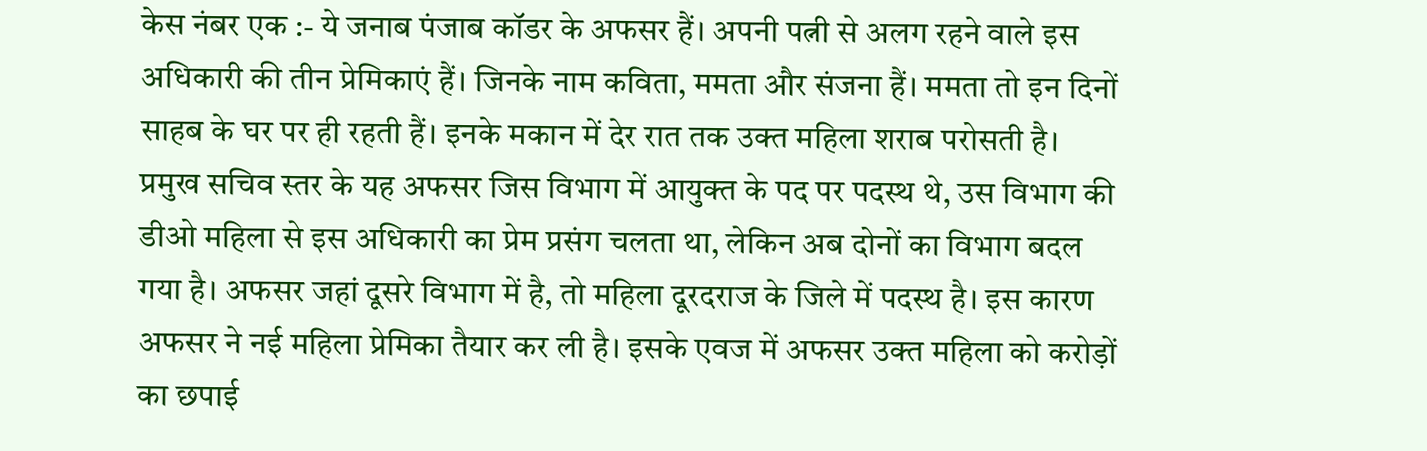केस नंबर एक :- ये जनाब पंजाब कॉडर के अफसर हैं। अपनी पत्नी से अलग रहने वाले इस अधिकारी की तीन प्रेमिकाएं हैं। जिनके नाम कविता, ममता और संजना हैं। ममता तो इन दिनों साहब के घर पर ही रहती हैं। इनके मकान में देर रात तक उक्त महिला शराब परोसती है। प्रमुख सचिव स्तर के यह अफसर जिस विभाग में आयुक्त के पद पर पदस्थ थे, उस विभाग की डीओ महिला से इस अधिकारी का प्रेम प्रसंग चलता था, लेकिन अब दोनों का विभाग बदल गया है। अफसर जहां दूसरे विभाग में है, तो महिला दूरदराज के जिले में पदस्थ है। इस कारण अफसर ने नई महिला प्रेमिका तैयार कर ली है। इसके एवज में अफसर उक्त महिला को करोड़ों का छपाई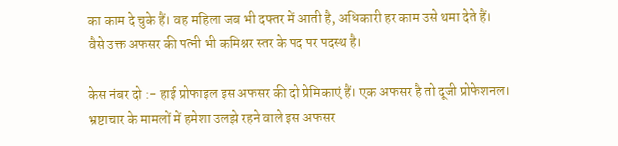का काम दे चुके हैं। वह महिला जब भी दफ्तर में आती है, अधिकारी हर काम उसे थमा देते हैं। वैसे उक्त अफसर की पत्नी भी कमिश्नर स्तर के पद पर पदस्थ है।

केस नंबर दो :- हाई प्रोफाइल इस अफसर की दो प्रेमिकाएं हैं। एक अफसर है तो दूजी प्रोफेशनल। भ्रष्टाचार के मामलों में हमेशा उलझे रहने वाले इस अफसर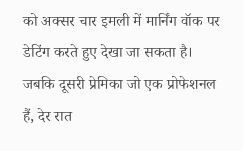को अक्सर चार इमली में मार्निंग वॉक पर डेटिंग करते हुए देखा जा सकता है। जबकि दूसरी प्रेमिका जो एक प्रोफेशनल हैं, देर रात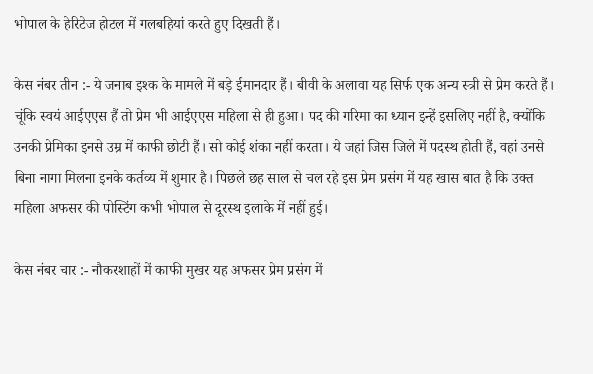भोपाल के हेरिटेज होटल में गलबहियां करते हुए दिखती हैं।

केस नंबर तीन :- ये जनाब इश्क के मामले में बड़े ईमानदार हैं। बीवी के अलावा यह सिर्फ एक अन्य स्त्री से प्रेम करते हैं। चूंकि स्वयं आईएएस हैं तो प्रेम भी आईएएस महिला से ही हुआ। पद की गरिमा का ध्यान इन्हें इसलिए नहीं है, क्योंकि उनकी प्रेमिका इनसे उम्र में काफी छोटी हैं। सो कोई शंका नहीं करता। ये जहां जिस जिले में पदस्थ होती हैं, वहां उनसे बिना नागा मिलना इनके कर्तव्य में शुमार है। पिछले छह साल से चल रहे इस प्रेम प्रसंग में यह खास बात है कि उक्त महिला अफसर की पोस्टिंग कभी भोपाल से दूरस्थ इलाके में नहीं हुई।

केस नंबर चार :- नौकरशाहों में काफी मुखर यह अफसर प्रेम प्रसंग में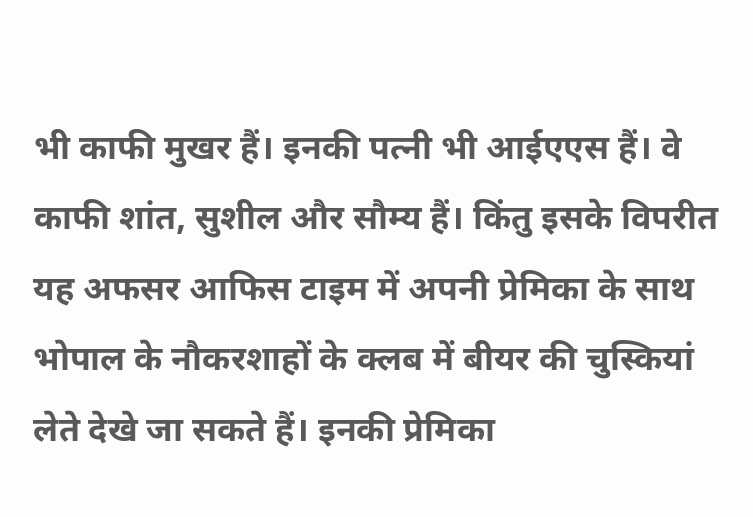भी काफी मुखर हैं। इनकी पत्नी भी आईएएस हैं। वे काफी शांत, सुशील और सौम्य हैं। किंतु इसके विपरीत यह अफसर आफिस टाइम में अपनी प्रेमिका के साथ भोपाल के नौकरशाहों के क्लब में बीयर की चुस्कियां लेते देखे जा सकते हैं। इनकी प्रेमिका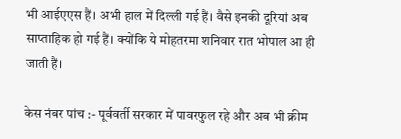भी आईएएस हैं। अभी हाल में दिल्ली गई हैं। वैसे इनकी दूरियां अब साप्ताहिक हो गई हैं। क्योंकि ये मोहतरमा शनिवार रात भोपाल आ ही जाती हैं।

केस नंबर पांच :- पूर्ववर्ती सरकार में पावरफुल रहे और अब भी क्रीम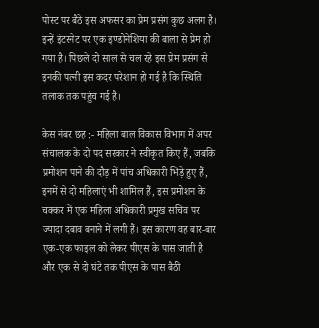पोस्ट पर बैठे इस अफसर का प्रेम प्रसंग कुछ अलग है। इन्हें इंटरनेट पर एक इण्डोनेशिया की बाला से प्रेम हो गया है। पिछले दो साल से चल रहे इस प्रेम प्रसंग से इनकी पत्नी इस कदर परेशान हो गई है कि स्थिति तलाक तक पहुंच गई है।

केस नंबर छह :- महिला बाल विकास विभाग में अपर संचालक के दो पद सरकार ने स्वीकृत किए हैं, जबकि प्रमोशन पाने की दौड़ में पांच अधिकारी भिड़े हुए हैं, इनमें से दो महिलाएं भी शामिल हैं, इस प्रमोशन के चक्कर में एक महिला अधिकारी प्रमुख सचिव पर ज्यादा दबाव बनाने में लगी हैं। इस कारण वह बार-बार एक-एक फाइल को लेकर पीएस के पास जाती है और एक से दो घंटे तक पीएस के पास बैठी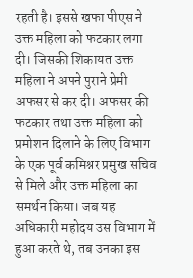रहती है। इससे खफा पीएस ने उक्त महिला को फटकार लगा दी। जिसकी शिकायत उक्त महिला ने अपने पुराने प्रेमी अफसर से कर दी। अफसर की फटकार तथा उक्त महिला को प्रमोशन दिलाने के लिए विभाग के एक पूर्व कमिश्नर प्रमुख सचिव से मिले और उक्त महिला का समर्थन किया। जब यह अधिकारी महोदय उस विभाग में हुआ करते थे, तब उनका इस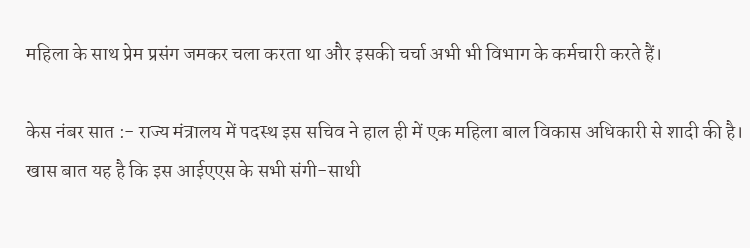महिला के साथ प्रेम प्रसंग जमकर चला करता था और इसकी चर्चा अभी भी विभाग के कर्मचारी करते हैं।

केस नंबर सात :- राज्य मंत्रालय में पदस्थ इस सचिव ने हाल ही में एक महिला बाल विकास अधिकारी से शादी की है। खास बात यह है कि इस आईएएस के सभी संगी-साथी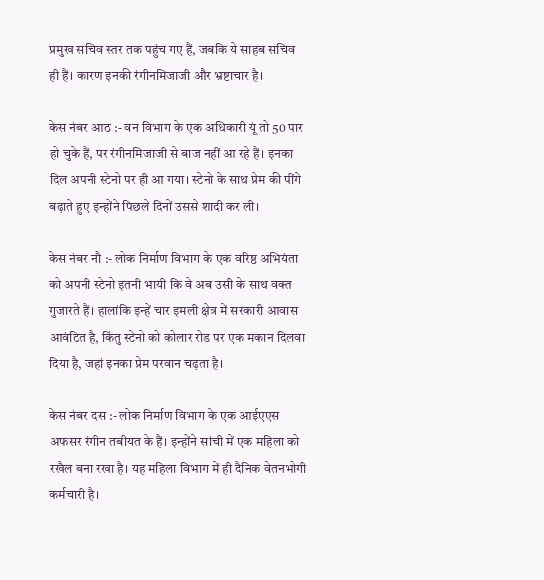प्रमुख सचिव स्तर तक पहुंच गए हैं, जबकि ये साहब सचिव ही हैं। कारण इनकी रंगीनमिजाजी और भ्रष्टाचार है।

केस नंबर आठ :- वन विभाग के एक अधिकारी यूं तो 50 पार हो चुके हैं, पर रंगीनमिजाजी से बाज नहीं आ रहे हैं। इनका दिल अपनी स्टेनो पर ही आ गया। स्टेनो के साथ प्रेम की पींगे बढ़ाते हुए इन्होंने पिछले दिनों उससे शादी कर ली।

केस नंबर नौ :- लोक निर्माण विभाग के एक वरिष्ठ अभियंता को अपनी स्टेनो इतनी भायी कि वे अब उसी के साथ वक्त गुजारते हैं। हालांकि इन्हें चार इमली क्षेत्र में सरकारी आवास आवंटित है, किंतु स्टेनो को कोलार रोड पर एक मकान दिलवा दिया है, जहां इनका प्रेम परवान चढ़ता है।

केस नंबर दस :- लोक निर्माण विभाग के एक आईएएस अफसर रंगीन तबीयत के हैं। इन्होंने सांची में एक महिला को रखैल बना रखा है। यह महिला विभाग में ही दैनिक वेतनभोगी कर्मचारी है।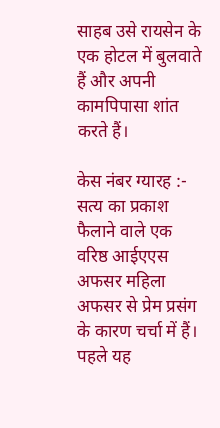साहब उसे रायसेन के एक होटल में बुलवाते हैं और अपनी कामपिपासा शांत करते हैं।

केस नंबर ग्यारह :- सत्य का प्रकाश फैलाने वाले एक वरिष्ठ आईएएस अफसर महिला अफसर से प्रेम प्रसंग के कारण चर्चा में हैं। पहले यह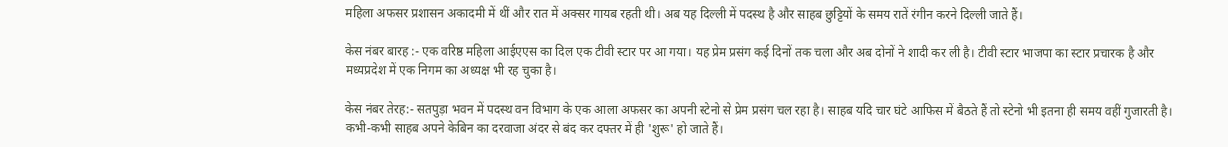महिला अफसर प्रशासन अकादमी में थीं और रात में अक्सर गायब रहती थी। अब यह दिल्ली में पदस्थ है और साहब छुट्टियों के समय रातें रंगीन करने दिल्ली जाते हैं।

केस नंबर बारह :- एक वरिष्ठ महिला आईएएस का दिल एक टीवी स्टार पर आ गया। यह प्रेम प्रसंग कई दिनों तक चला और अब दोनों ने शादी कर ली है। टीवी स्टार भाजपा का स्टार प्रचारक है और मध्यप्रदेश में एक निगम का अध्यक्ष भी रह चुका है।

केस नंबर तेरह:- सतपुड़ा भवन में पदस्थ वन विभाग के एक आला अफसर का अपनी स्टेनो से प्रेम प्रसंग चल रहा है। साहब यदि चार घंटे आफिस में बैठते हैं तो स्टेनो भी इतना ही समय वहीं गुजारती है। कभी-कभी साहब अपने केबिन का दरवाजा अंदर से बंद कर दफ्तर में ही 'शुरू' हो जाते हैं।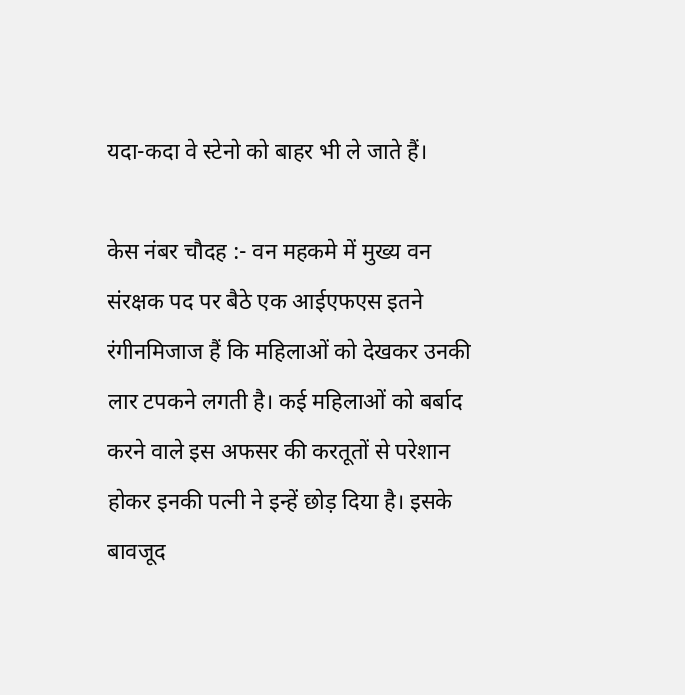यदा-कदा वे स्टेनो को बाहर भी ले जाते हैं।

केस नंबर चौदह :- वन महकमे में मुख्य वन संरक्षक पद पर बैठे एक आईएफएस इतने रंगीनमिजाज हैं कि महिलाओं को देखकर उनकी लार टपकने लगती है। कई महिलाओं को बर्बाद करने वाले इस अफसर की करतूतों से परेशान होकर इनकी पत्नी ने इन्हें छोड़ दिया है। इसके बावजूद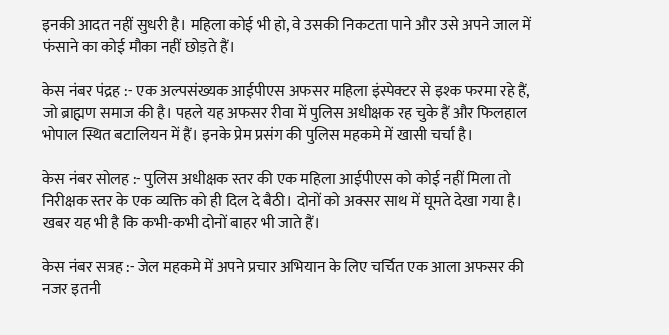इनकी आदत नहीं सुधरी है। महिला कोई भी हो, वे उसकी निकटता पाने और उसे अपने जाल में फंसाने का कोई मौका नहीं छोड़ते हैं।

केस नंबर पंद्रह :- एक अल्पसंख्यक आईपीएस अफसर महिला इंस्पेक्टर से इश्क फरमा रहे हैं, जो ब्राह्मण समाज की है। पहले यह अफसर रीवा में पुलिस अधीक्षक रह चुके हैं और फिलहाल भोपाल स्थित बटालियन में हैं। इनके प्रेम प्रसंग की पुलिस महकमे में खासी चर्चा है।

केस नंबर सोलह :- पुलिस अधीक्षक स्तर की एक महिला आईपीएस को कोई नहीं मिला तो निरीक्षक स्तर के एक व्यक्ति को ही दिल दे बैठी। दोनों को अक्सर साथ में घूमते देखा गया है। खबर यह भी है कि कभी-कभी दोनों बाहर भी जाते हैं।

केस नंबर सत्रह :- जेल महकमे में अपने प्रचार अभियान के लिए चर्चित एक आला अफसर की नजर इतनी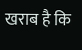खराब है कि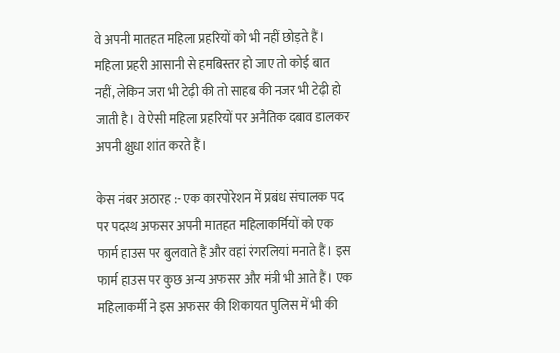वे अपनी मातहत महिला प्रहरियों को भी नहीं छोड़ते हैं। महिला प्रहरी आसानी से हमबिस्तर हो जाए तो कोई बात नहीं, लेकिन जरा भी टेढ़ी की तो साहब की नजर भी टेढ़ी हो जाती है। वे ऐसी महिला प्रहरियों पर अनैतिक दबाव डालकर अपनी क्षुधा शांत करते हैं।

केस नंबर अठारह :- एक कारपोरेशन में प्रबंध संचालक पद पर पदस्थ अफसर अपनी मातहत महिलाकर्मियों को एक फार्म हाउस पर बुलवाते हैं और वहां रंगरलियां मनाते हैं। इस फार्म हाउस पर कुछ अन्य अफसर और मंत्री भी आते हैं। एक महिलाकर्मी ने इस अफसर की शिकायत पुलिस में भी की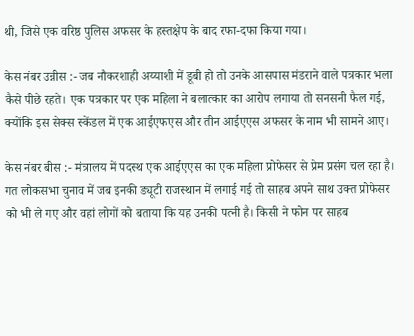थी, जिसे एक वरिष्ठ पुलिस अफसर के हस्तक्षेप के बाद रफा-दफा किया गया।

केस नंबर उन्नीस :- जब नौकरशाही अय्याशी में डूबी हो तो उनके आसपास मंडराने वाले पत्रकार भला कैसे पीछे रहते। एक पत्रकार पर एक महिला ने बलात्कार का आरोप लगाया तो सनसनी फैल गई, क्योंकि इस सेक्स स्केंडल में एक आईएफएस और तीन आईएएस अफसर के नाम भी सामने आए।

केस नंबर बीस :- मंत्रालय में पदस्थ एक आईएएस का एक महिला प्रोफेसर से प्रेम प्रसंग चल रहा है। गत लोकसभा चुनाव में जब इनकी ड्यूटी राजस्थान में लगाई गई तो साहब अपने साथ उक्त प्रोफेसर को भी ले गए और वहां लोगों को बताया कि यह उनकी पत्नी है। किसी ने फोन पर साहब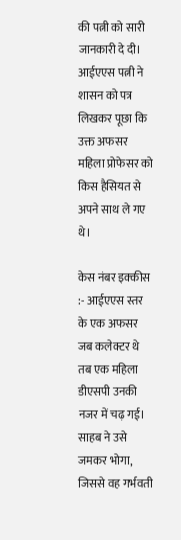की पत्नी को सारी जानकारी दे दी। आईएएस पत्नी ने शासन को पत्र लिखकर पूछा कि उक्त अफसर महिला प्रोफेसर को किस हैसियत से अपने साथ ले गए थे।

केस नंबर इक्कीस :- आईएएस स्तर के एक अफसर जब कलेक्टर थे तब एक महिला डीएसपी उनकी नजर में चढ़ गई। साहब ने उसे जमकर भोगा, जिससे वह गर्भवती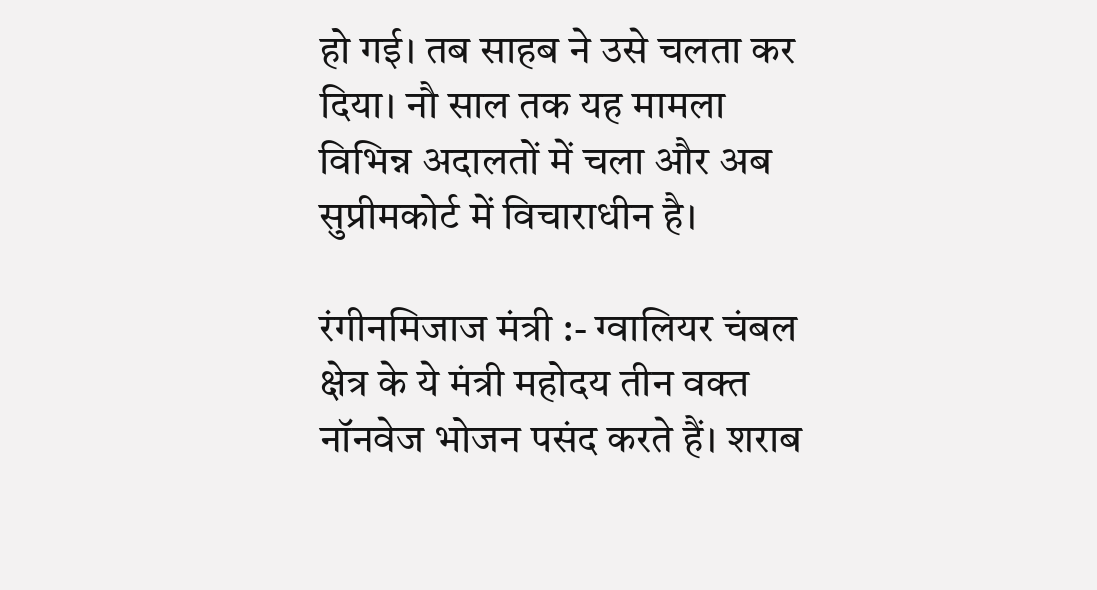हो गई। तब साहब ने उसे चलता कर दिया। नौ साल तक यह मामला विभिन्न अदालतों में चला और अब सुप्रीमकोर्ट में विचाराधीन है।

रंगीनमिजाज मंत्री :- ग्वालियर चंबल क्षेत्र के ये मंत्री महोदय तीन वक्त नॉनवेज भोजन पसंद करते हैं। शराब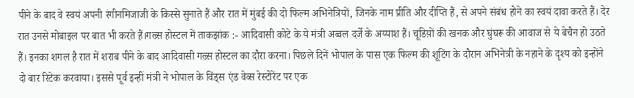पीने के बाद वे स्वयं अपनी रंगीनमिजाजी के किस्से सुनाते हैं और रात में मुंबई की दो फिल्म अभिनेत्रियों, जिनके नाम प्रीति और दीप्ति हैं, से अपने संबंध होने का स्वयं दावा करते हैं। देर रात उनसे मोबाइल पर बात भी करते हैं।गल्र्स होस्टल में ताकझांक :- आदिवासी कोटे के ये मंत्री अव्वल दर्जे के अय्याश हैं। चूडिय़ों की खनक और घुंघरू की आवाज से ये बेचैन हो उठते हैं। इनका शगल है रात में शराब पीने के बाद आदिवासी गल्र्स होस्टल का दौरा करना। पिछले दिनें भोपाल के पास एक फिल्म की शूटिंग के दौरान अभिनेत्री के नहाने के दृश्य को इन्होंने दो बार रिटेक करवाया। इससे पूर्व इन्हीं मंत्री ने भोपाल के विंड्स एंड वेव्स रेस्टोरेंट पर एक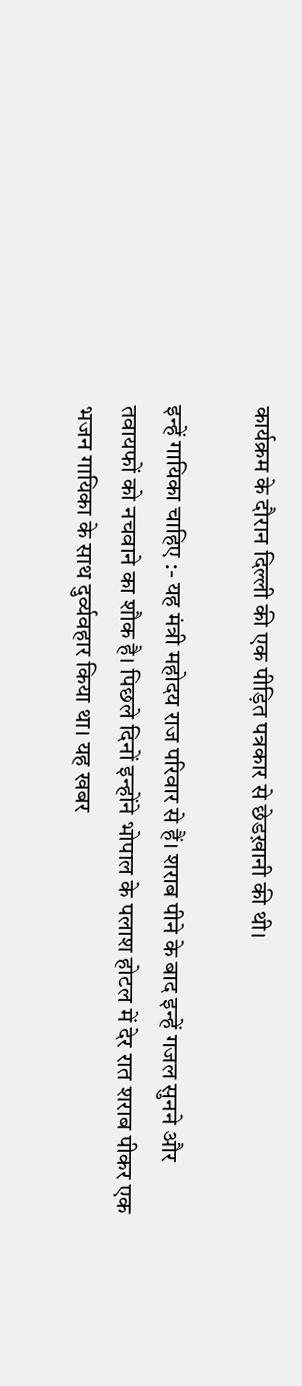कार्यक्रम के दौरान दिल्ली की एक पीड़ित पत्रकार से छेडख़ानी की थी।

इन्हें गायिका चाहिए :- यह मंत्री महोदय राज परिवार से हैं। शराब पीने के बाद इन्हें गजल सुनने और तवायफों को नचवाने का शौक है। पिछले दिनों इन्होंने भोपाल के पलाश होटल में देर रात शराब पीकर एक भजन गायिका के साथ दुर्व्यवहार किया था। यह खबर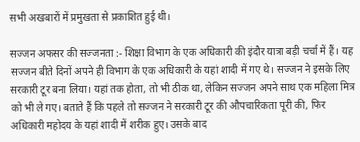सभी अखबारों में प्रमुखता से प्रकाशित हुई थी।

सज्जन अफसर की सज्जनता :- शिक्षा विभाग के एक अधिकारी की इंदौर यात्रा बड़ी चर्चा में हैं। यह सज्जन बीते दिनों अपने ही विभाग के एक अधिकारी के यहां शादी में गए थे। सज्जन ने इसके लिए सरकारी टूर बना लिया। यहां तक होता, तो भी ठीक था, लेकिन सज्जन अपने साथ एक महिला मित्र को भी ले गए। बताते हैं कि पहले तो सज्जन ने सरकारी टूर की औपचारिकता पूरी की, फिर अधिकारी महोदय के यहां शादी में शरीक हुए। उसके बाद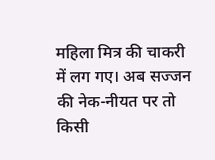महिला मित्र की चाकरी में लग गए। अब सज्जन की नेक-नीयत पर तो किसी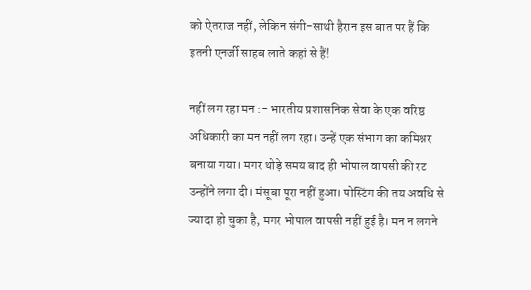को ऐतराज नहीं, लेकिन संगी-साथी हैरान इस बात पर हैं कि इतनी एनर्जी साहब लाते कहां से हैं!

नहीं लग रहा मन :- भारतीय प्रशासनिक सेवा के एक वरिष्ठ अधिकारी का मन नहीं लग रहा। उन्हें एक संभाग का कमिश्नर बनाया गया। मगर थोड़े समय बाद ही भोपाल वापसी की रट उन्होंने लगा दी। मंसूबा पूरा नहीं हुआ। पोस्टिंग की तय अवधि से ज्यादा हो चुका है, मगर भोपाल वापसी नहीं हुई है। मन न लगने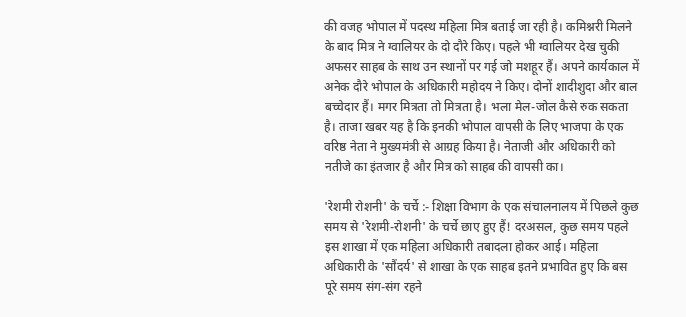की वजह भोपाल में पदस्थ महिला मित्र बताई जा रही है। कमिश्नरी मिलने के बाद मित्र ने ग्वालियर के दो दौरे किए। पहले भी ग्वालियर देख चुकी अफसर साहब के साथ उन स्थानों पर गई जो मशहूर हैं। अपने कार्यकाल में अनेक दौरे भोपाल के अधिकारी महोदय ने किए। दोनों शादीशुदा और बाल बच्चेदार हैं। मगर मित्रता तो मित्रता है। भला मेल-जोल कैसे रुक सकता है। ताजा खबर यह है कि इनकी भोपाल वापसी के लिए भाजपा के एक वरिष्ठ नेता ने मुख्यमंत्री से आग्रह किया है। नेताजी और अधिकारी को नतीजे का इंतजार है और मित्र को साहब की वापसी का।

'रेशमी रोशनी' के चर्चे :- शिक्षा विभाग के एक संचालनालय में पिछले कुछ समय से 'रेशमी-रोशनी' के चर्चे छाए हुए हैं! दरअसल, कुछ समय पहले इस शाखा में एक महिला अधिकारी तबादला होकर आई। महिला अधिकारी के 'सौंदर्य' से शाखा के एक साहब इतने प्रभावित हुए कि बस पूरे समय संग-संग रहने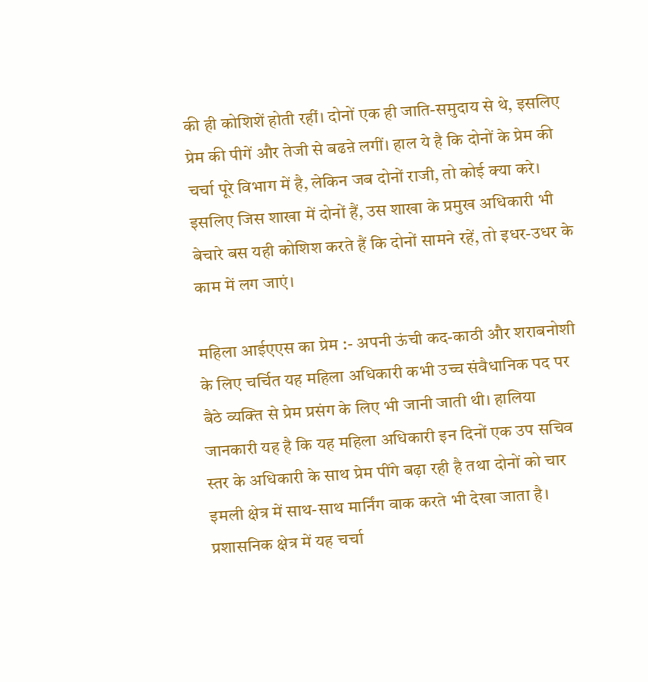की ही कोशिशें होती रहीं। दोनों एक ही जाति-समुदाय से थे, इसलिए प्रेम की पीगें और तेजी से बढऩे लगीं। हाल ये है कि दोनों के प्रेम की चर्चा पूरे विभाग में है, लेकिन जब दोनों राजी, तो कोई क्या करे। इसलिए जिस शाखा में दोनों हैं, उस शाखा के प्रमुख अधिकारी भी बेचारे बस यही कोशिश करते हैं कि दोनों सामने रहें, तो इधर-उधर के काम में लग जाएं।

महिला आईएएस का प्रेम :- अपनी ऊंची कद-काठी और शराबनोशी के लिए चर्चित यह महिला अधिकारी कभी उच्च संवैधानिक पद पर बैठे व्यक्ति से प्रेम प्रसंग के लिए भी जानी जाती थी। हालिया जानकारी यह है कि यह महिला अधिकारी इन दिनों एक उप सचिव स्तर के अधिकारी के साथ प्रेम पींगे बढ़ा रही है तथा दोनों को चार इमली क्षेत्र में साथ-साथ मार्निंग वाक करते भी देखा जाता है। प्रशासनिक क्षेत्र में यह चर्चा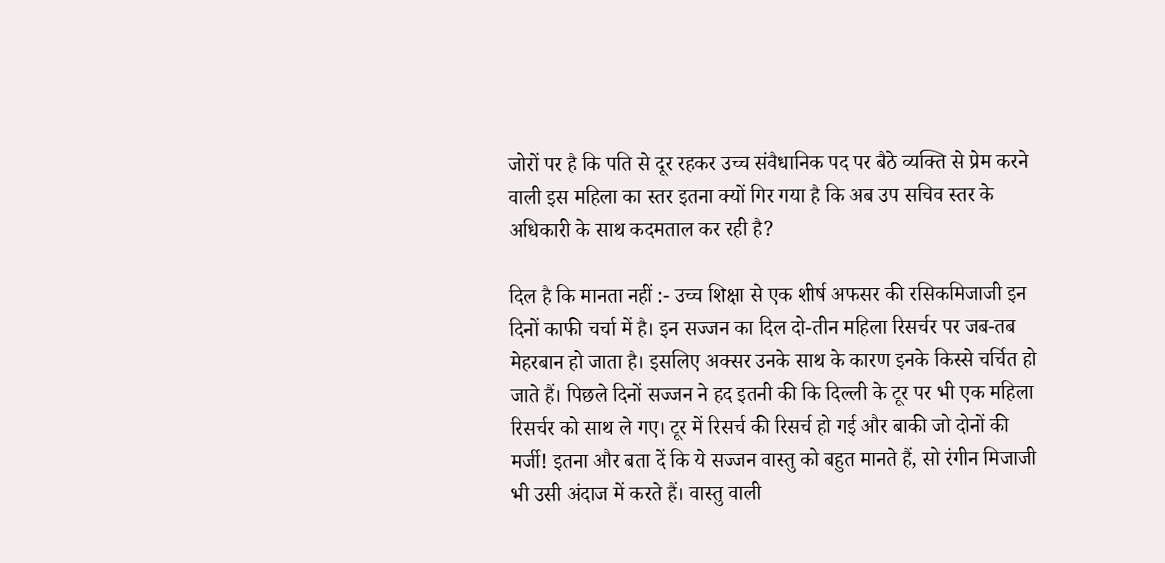जोरों पर है कि पति से दूर रहकर उच्च संवैधानिक पद पर बैठे व्यक्ति से प्रेम करने वाली इस महिला का स्तर इतना क्यों गिर गया है कि अब उप सचिव स्तर के अधिकारी के साथ कदमताल कर रही है?

दिल है कि मानता नहीं :- उच्च शिक्षा से एक शीर्ष अफसर की रसिकमिजाजी इन दिनों काफी चर्चा में है। इन सज्जन का दिल दो-तीन महिला रिसर्चर पर जब-तब मेहरबान हो जाता है। इसलिए अक्सर उनके साथ के कारण इनके किस्से चर्चित हो जाते हैं। पिछले दिनों सज्जन ने हद इतनी की कि दिल्ली के टूर पर भी एक महिला रिसर्चर को साथ ले गए। टूर में रिसर्च की रिसर्च हो गई और बाकी जो दोनों की मर्जी! इतना और बता दें कि ये सज्जन वास्तु को बहुत मानते हैं, सो रंगीन मिजाजी भी उसी अंदाज में करते हैं। वास्तु वाली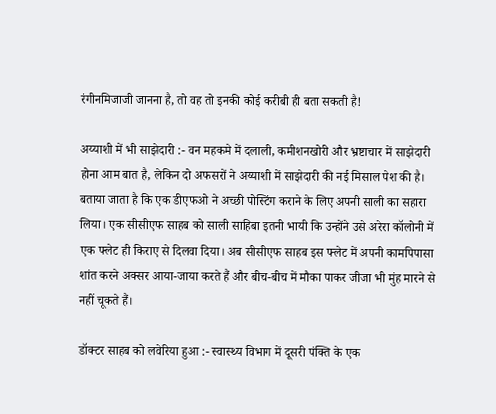रंगीनमिजाजी जानना है, तो वह तो इनकी कोई करीबी ही बता सकती है!

अय्याशी में भी साझेदारी :- वन महकमे में दलाली, कमीशनखोरी और भ्रष्टाचार में साझेदारी होना आम बात है, लेकिन दो अफसरों ने अय्याशी में साझेदारी की नई मिसाल पेश की है। बताया जाता है कि एक डीएफओ ने अच्छी पोस्टिंग कराने के लिए अपनी साली का सहारा लिया। एक सीसीएफ साहब को साली साहिबा इतनी भायी कि उन्होंने उसे अरेरा कॉलोनी में एक फ्लेट ही किराए से दिलवा दिया। अब सीसीएफ साहब इस फ्लेट में अपनी कामपिपासा शांत करने अक्सर आया-जाया करते हैं और बीच-बीच में मौका पाकर जीजा भी मुंह मारने से नहीं चूकते हैं।

डॉक्टर साहब को लवेरिया हुआ :- स्वास्थ्य विभाग में दूसरी पंक्ति के एक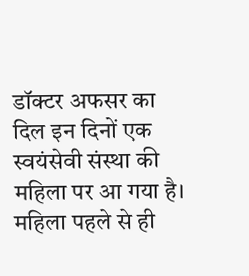डॉक्टर अफसर का दिल इन दिनों एक स्वयंसेवी संस्था की महिला पर आ गया है। महिला पहले से ही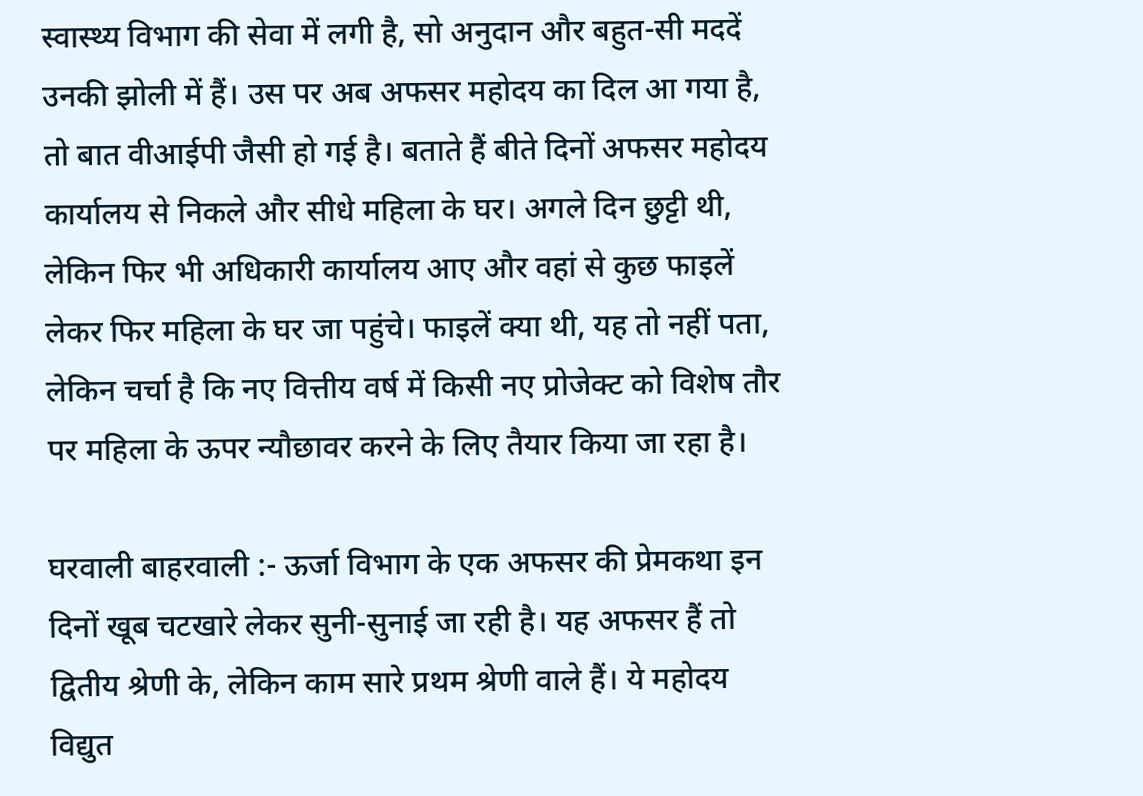स्वास्थ्य विभाग की सेवा में लगी है, सो अनुदान और बहुत-सी मददें उनकी झोली में हैं। उस पर अब अफसर महोदय का दिल आ गया है, तो बात वीआईपी जैसी हो गई है। बताते हैं बीते दिनों अफसर महोदय कार्यालय से निकले और सीधे महिला के घर। अगले दिन छुट्टी थी, लेकिन फिर भी अधिकारी कार्यालय आए और वहां से कुछ फाइलें लेकर फिर महिला के घर जा पहुंचे। फाइलें क्या थी, यह तो नहीं पता, लेकिन चर्चा है कि नए वित्तीय वर्ष में किसी नए प्रोजेक्ट को विशेष तौर पर महिला के ऊपर न्यौछावर करने के लिए तैयार किया जा रहा है।

घरवाली बाहरवाली :- ऊर्जा विभाग के एक अफसर की प्रेमकथा इन दिनों खूब चटखारे लेकर सुनी-सुनाई जा रही है। यह अफसर हैं तो द्वितीय श्रेणी के, लेकिन काम सारे प्रथम श्रेणी वाले हैं। ये महोदय विद्युत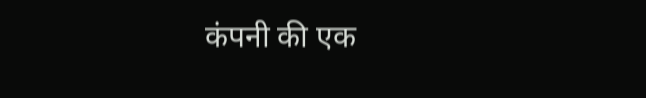कंपनी की एक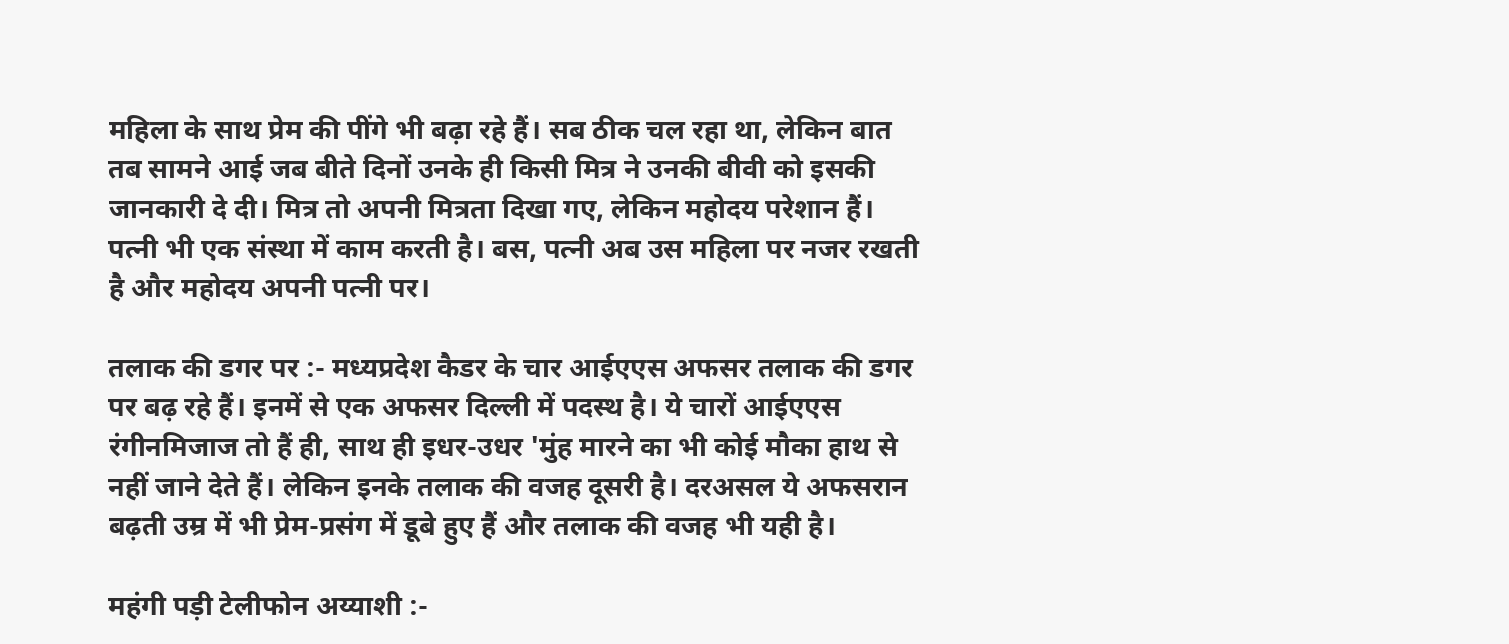महिला के साथ प्रेम की पींगे भी बढ़ा रहे हैं। सब ठीक चल रहा था, लेकिन बात तब सामने आई जब बीते दिनों उनके ही किसी मित्र ने उनकी बीवी को इसकी जानकारी दे दी। मित्र तो अपनी मित्रता दिखा गए, लेकिन महोदय परेशान हैं। पत्नी भी एक संस्था में काम करती है। बस, पत्नी अब उस महिला पर नजर रखती है और महोदय अपनी पत्नी पर।

तलाक की डगर पर :- मध्यप्रदेश कैडर के चार आईएएस अफसर तलाक की डगर पर बढ़ रहे हैं। इनमें से एक अफसर दिल्ली में पदस्थ है। ये चारों आईएएस रंगीनमिजाज तो हैं ही, साथ ही इधर-उधर 'मुंह मारने का भी कोई मौका हाथ से नहीं जाने देते हैं। लेकिन इनके तलाक की वजह दूसरी है। दरअसल ये अफसरान बढ़ती उम्र में भी प्रेम-प्रसंग में डूबे हुए हैं और तलाक की वजह भी यही है।

महंगी पड़ी टेलीफोन अय्याशी :-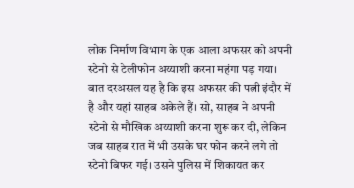लोक निर्माण विभाग के एक आला अफसर को अपनी स्टेनो से टेलीफोन अय्याशी करना महंगा पड़ गया। बात दरअसल यह है कि इस अफसर की पत्नी इंदौर में है और यहां साहब अकेले हैं। सो, साहब ने अपनी स्टेनो से मौखिक अय्याशी करना शुरू कर दी, लेकिन जब साहब रात में भी उसके घर फोन करने लगे तो स्टेनो बिफर गई। उसने पुलिस में शिकायत कर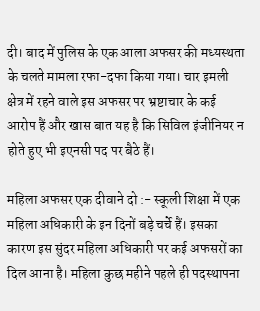दी। बाद में पुलिस के एक आला अफसर की मध्यस्थता के चलते मामला रफा-दफा किया गया। चार इमली क्षेत्र में रहने वाले इस अफसर पर भ्रष्टाचार के कई आरोप हैं और खास बात यह है कि सिविल इंजीनियर न होते हुए भी इएनसी पद पर बैठे हैं।

महिला अफसर एक दीवाने दो :- स्कूली शिक्षा में एक महिला अधिकारी के इन दिनों बड़े चर्चे हैं। इसका कारण इस सुंदर महिला अधिकारी पर कई अफसरों का दिल आना है। महिला कुछ महीने पहले ही पदस्थापना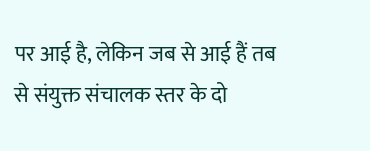पर आई है, लेकिन जब से आई हैं तब से संयुक्त संचालक स्तर के दो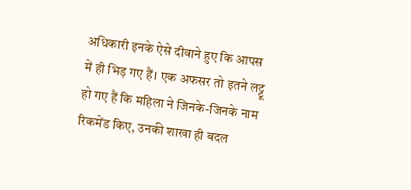अधिकारी इनके ऐसे दीवाने हुए कि आपस में ही भिड़ गए हैं। एक अफसर तो इतने लट्टू हो गए हैं कि महिला ने जिनके-जिनके नाम रिकमेंड किए, उनकी शाखा ही बदल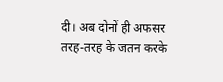दी। अब दोनों ही अफसर तरह-तरह के जतन करके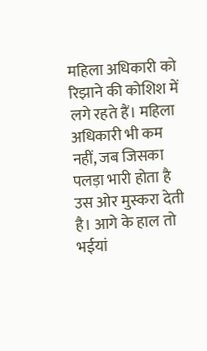महिला अधिकारी को रिझाने की कोशिश में लगे रहते हैं। महिला अधिकारी भी कम नहीं, जब जिसका पलड़ा भारी होता है उस ओर मुस्करा देती है। आगे के हाल तो भईयां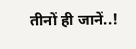तीनों ही जानें..!